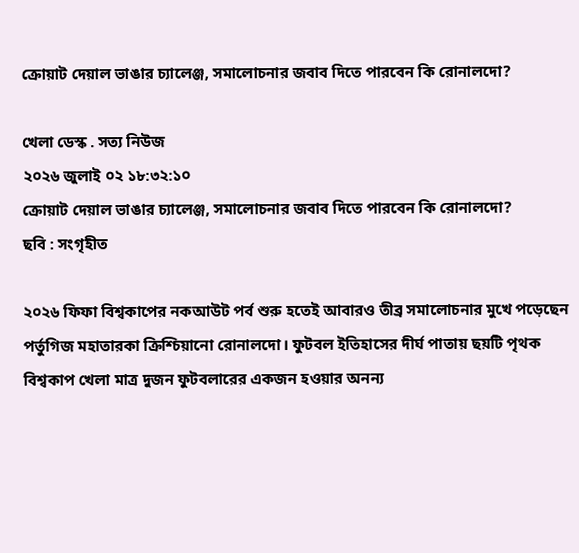ক্রোয়াট দেয়াল ভাঙার চ্যালেঞ্জ, সমালোচনার জবাব দিতে পারবেন কি রোনালদো?

খেলা ডেস্ক . সত্য নিউজ
২০২৬ জুলাই ০২ ১৮:৩২:১০
ক্রোয়াট দেয়াল ভাঙার চ্যালেঞ্জ, সমালোচনার জবাব দিতে পারবেন কি রোনালদো?
ছবি : সংগৃহীত

২০২৬ ফিফা বিশ্বকাপের নকআউট পর্ব শুরু হতেই আবারও তীব্র সমালোচনার মুখে পড়েছেন পর্তুগিজ মহাতারকা ক্রিশ্চিয়ানো রোনালদো। ফুটবল ইতিহাসের দীর্ঘ পাতায় ছয়টি পৃথক বিশ্বকাপ খেলা মাত্র দুজন ফুটবলারের একজন হওয়ার অনন্য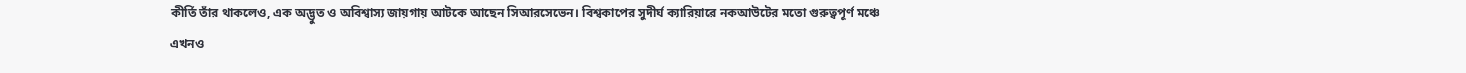কীর্তি তাঁর থাকলেও, এক অদ্ভুত ও অবিশ্বাস্য জায়গায় আটকে আছেন সিআরসেভেন। বিশ্বকাপের সুদীর্ঘ ক্যারিয়ারে নকআউটের মতো গুরুত্বপূর্ণ মঞ্চে এখনও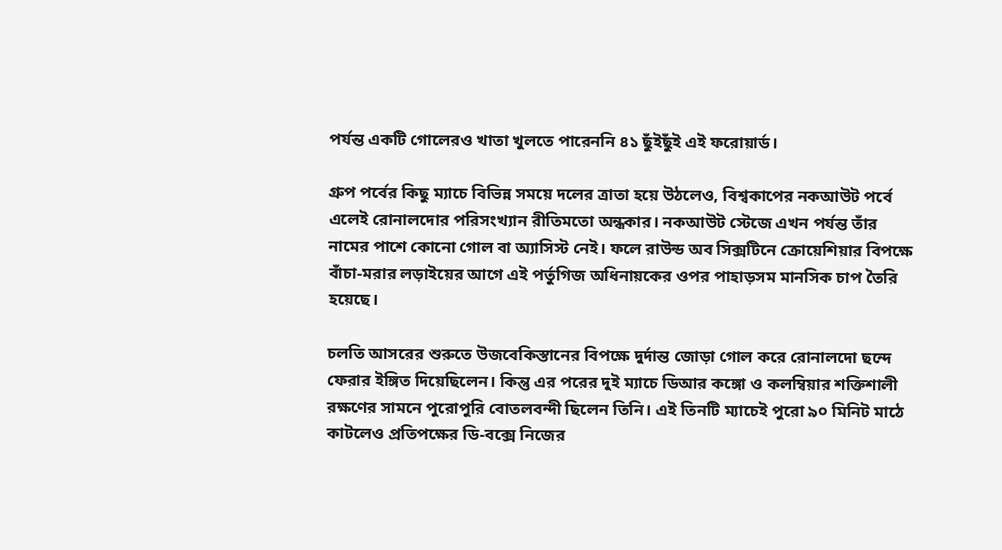পর্যন্ত একটি গোলেরও খাতা খুলতে পারেননি ৪১ ছুঁইছুঁই এই ফরোয়ার্ড।

গ্রুপ পর্বের কিছু ম্যাচে বিভিন্ন সময়ে দলের ত্রাতা হয়ে উঠলেও, বিশ্বকাপের নকআউট পর্বে এলেই রোনালদোর পরিসংখ্যান রীতিমতো অন্ধকার। নকআউট স্টেজে এখন পর্যন্ত তাঁর নামের পাশে কোনো গোল বা অ্যাসিস্ট নেই। ফলে রাউন্ড অব সিক্সটিনে ক্রোয়েশিয়ার বিপক্ষে বাঁচা-মরার লড়াইয়ের আগে এই পর্তুগিজ অধিনায়কের ওপর পাহাড়সম মানসিক চাপ তৈরি হয়েছে।

চলতি আসরের শুরুতে উজবেকিস্তানের বিপক্ষে দুর্দান্ত জোড়া গোল করে রোনালদো ছন্দে ফেরার ইঙ্গিত দিয়েছিলেন। কিন্তু এর পরের দুই ম্যাচে ডিআর কঙ্গো ও কলম্বিয়ার শক্তিশালী রক্ষণের সামনে পুরোপুরি বোতলবন্দী ছিলেন তিনি। এই তিনটি ম্যাচেই পুরো ৯০ মিনিট মাঠে কাটলেও প্রতিপক্ষের ডি-বক্সে নিজের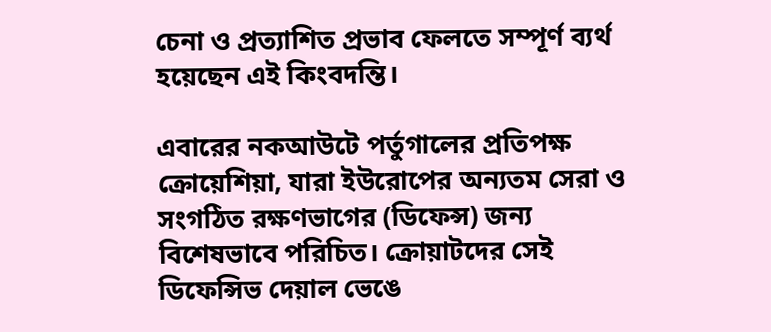চেনা ও প্রত্যাশিত প্রভাব ফেলতে সম্পূর্ণ ব্যর্থ হয়েছেন এই কিংবদন্তি।

এবারের নকআউটে পর্তুগালের প্রতিপক্ষ ক্রোয়েশিয়া, যারা ইউরোপের অন্যতম সেরা ও সংগঠিত রক্ষণভাগের (ডিফেন্স) জন্য বিশেষভাবে পরিচিত। ক্রোয়াটদের সেই ডিফেন্সিভ দেয়াল ভেঙে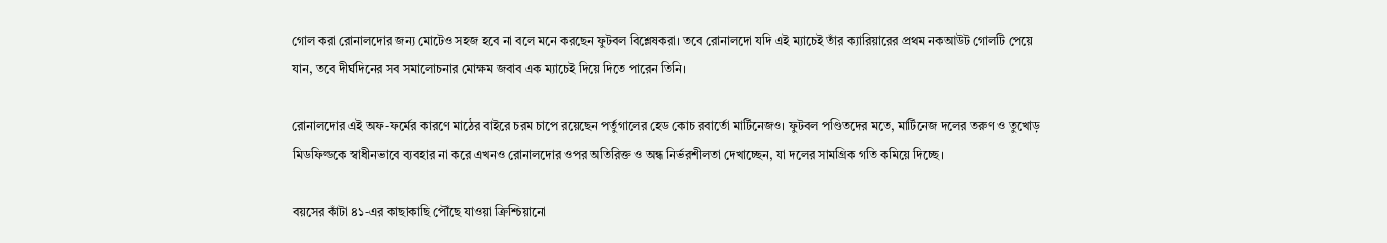গোল করা রোনালদোর জন্য মোটেও সহজ হবে না বলে মনে করছেন ফুটবল বিশ্লেষকরা। তবে রোনালদো যদি এই ম্যাচেই তাঁর ক্যারিয়ারের প্রথম নকআউট গোলটি পেয়ে যান, তবে দীর্ঘদিনের সব সমালোচনার মোক্ষম জবাব এক ম্যাচেই দিয়ে দিতে পারেন তিনি।

রোনালদোর এই অফ-ফর্মের কারণে মাঠের বাইরে চরম চাপে রয়েছেন পর্তুগালের হেড কোচ রবার্তো মার্টিনেজও। ফুটবল পণ্ডিতদের মতে, মার্টিনেজ দলের তরুণ ও তুখোড় মিডফিল্ডকে স্বাধীনভাবে ব্যবহার না করে এখনও রোনালদোর ওপর অতিরিক্ত ও অন্ধ নির্ভরশীলতা দেখাচ্ছেন, যা দলের সামগ্রিক গতি কমিয়ে দিচ্ছে।

বয়সের কাঁটা ৪১-এর কাছাকাছি পৌঁছে যাওয়া ক্রিশ্চিয়ানো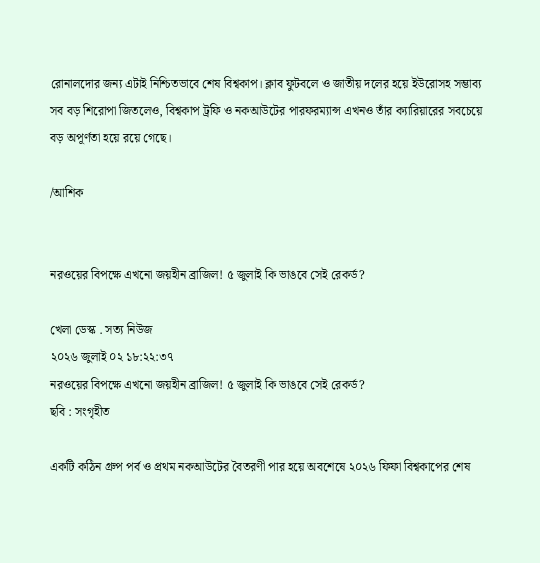রোনালদোর জন্য এটাই নিশ্চিতভাবে শেষ বিশ্বকাপ। ক্লাব ফুটবলে ও জাতীয় দলের হয়ে ইউরোসহ সম্ভাব্য সব বড় শিরোপা জিতলেও, বিশ্বকাপ ট্রফি ও নকআউটের পারফরম্যান্স এখনও তাঁর ক্যারিয়ারের সবচেয়ে বড় অপূর্ণতা হয়ে রয়ে গেছে।

/আশিক


নরওয়ের বিপক্ষে এখনো জয়হীন ব্রাজিল! ৫ জুলাই কি ভাঙবে সেই রেকর্ড?

খেলা ডেস্ক . সত্য নিউজ
২০২৬ জুলাই ০২ ১৮:২২:৩৭
নরওয়ের বিপক্ষে এখনো জয়হীন ব্রাজিল! ৫ জুলাই কি ভাঙবে সেই রেকর্ড?
ছবি : সংগৃহীত

একটি কঠিন গ্রুপ পর্ব ও প্রথম নকআউটের বৈতরণী পার হয়ে অবশেষে ২০২৬ ফিফা বিশ্বকাপের শেষ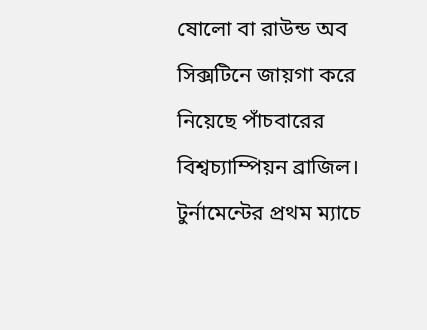ষোলো বা রাউন্ড অব সিক্সটিনে জায়গা করে নিয়েছে পাঁচবারের বিশ্বচ্যাম্পিয়ন ব্রাজিল। টুর্নামেন্টের প্রথম ম্যাচে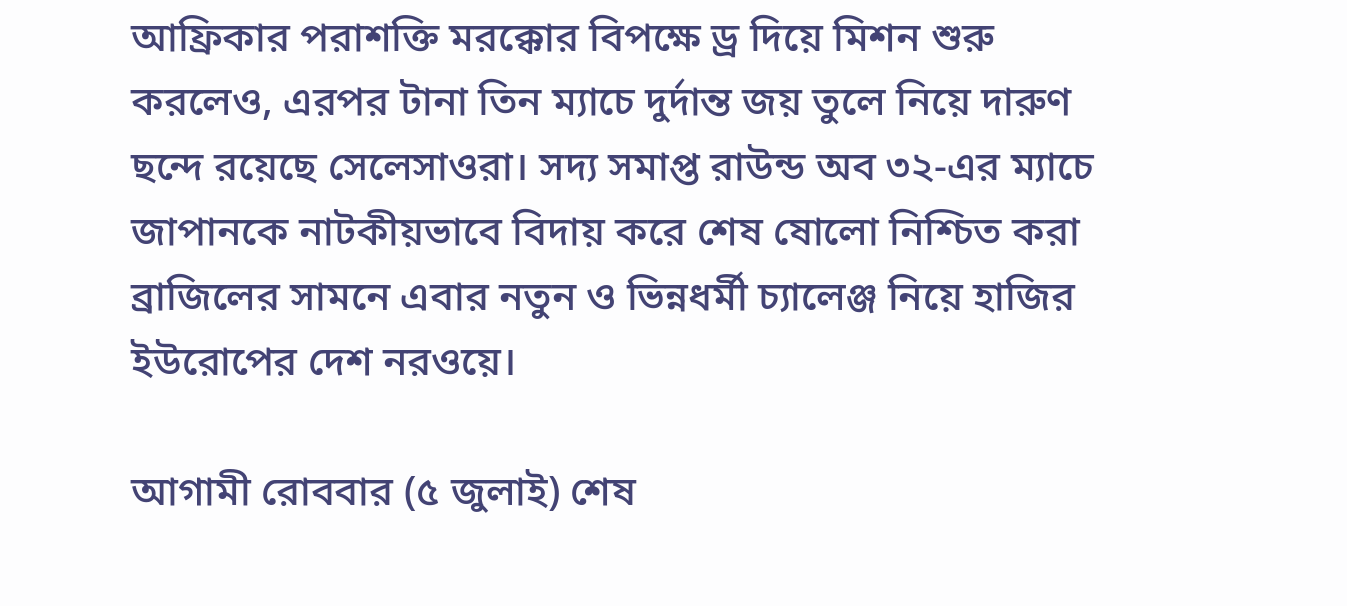আফ্রিকার পরাশক্তি মরক্কোর বিপক্ষে ড্র দিয়ে মিশন শুরু করলেও, এরপর টানা তিন ম্যাচে দুর্দান্ত জয় তুলে নিয়ে দারুণ ছন্দে রয়েছে সেলেসাওরা। সদ্য সমাপ্ত রাউন্ড অব ৩২-এর ম্যাচে জাপানকে নাটকীয়ভাবে বিদায় করে শেষ ষোলো নিশ্চিত করা ব্রাজিলের সামনে এবার নতুন ও ভিন্নধর্মী চ্যালেঞ্জ নিয়ে হাজির ইউরোপের দেশ নরওয়ে।

আগামী রোববার (৫ জুলাই) শেষ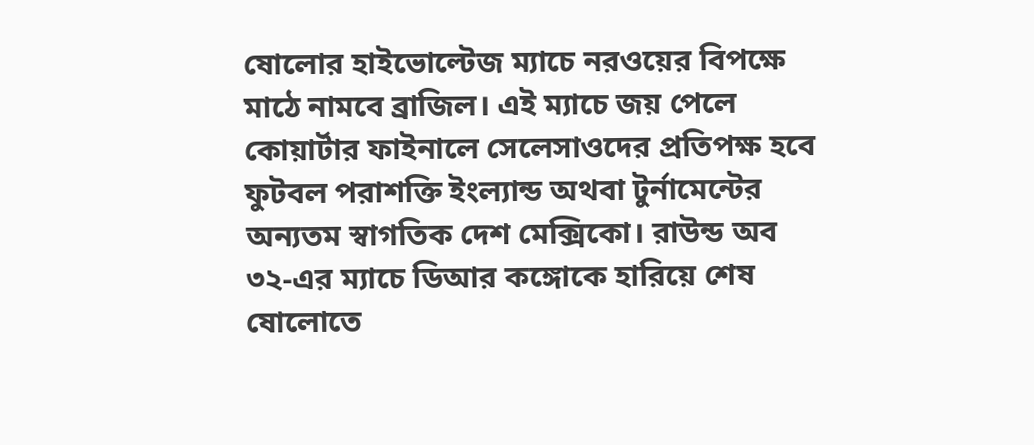ষোলোর হাইভোল্টেজ ম্যাচে নরওয়ের বিপক্ষে মাঠে নামবে ব্রাজিল। এই ম্যাচে জয় পেলে কোয়ার্টার ফাইনালে সেলেসাওদের প্রতিপক্ষ হবে ফুটবল পরাশক্তি ইংল্যান্ড অথবা টুর্নামেন্টের অন্যতম স্বাগতিক দেশ মেক্সিকো। রাউন্ড অব ৩২-এর ম্যাচে ডিআর কঙ্গোকে হারিয়ে শেষ ষোলোতে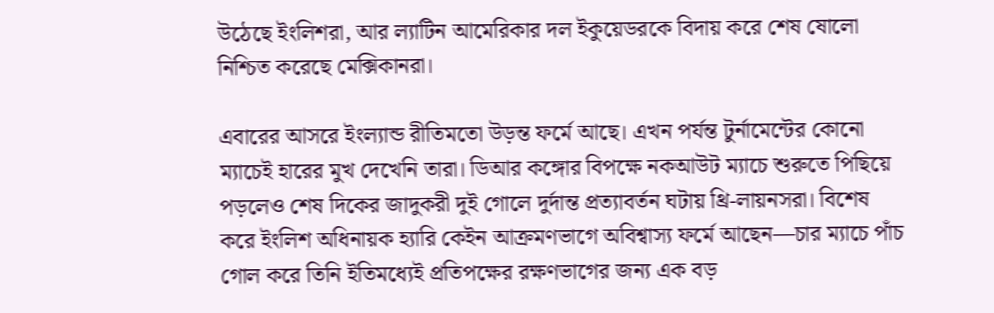উঠেছে ইংলিশরা, আর ল্যাটিন আমেরিকার দল ইকুয়েডরকে বিদায় করে শেষ ষোলো নিশ্চিত করেছে মেক্সিকানরা।

এবারের আসরে ইংল্যান্ড রীতিমতো উড়ন্ত ফর্মে আছে। এখন পর্যন্ত টুর্নামেন্টের কোনো ম্যাচেই হারের মুখ দেখেনি তারা। ডিআর কঙ্গোর বিপক্ষে নকআউট ম্যাচে শুরুতে পিছিয়ে পড়লেও শেষ দিকের জাদুকরী দুই গোলে দুর্দান্ত প্রত্যাবর্তন ঘটায় থ্রি-লায়নসরা। বিশেষ করে ইংলিশ অধিনায়ক হ্যারি কেইন আক্রমণভাগে অবিশ্বাস্য ফর্মে আছেন—চার ম্যাচে পাঁচ গোল করে তিনি ইতিমধ্যেই প্রতিপক্ষের রক্ষণভাগের জন্য এক বড়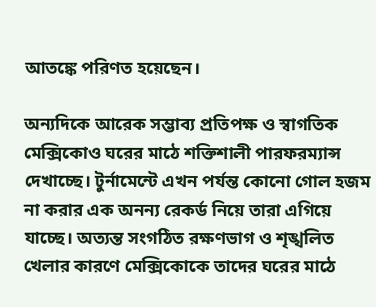আতঙ্কে পরিণত হয়েছেন।

অন্যদিকে আরেক সম্ভাব্য প্রতিপক্ষ ও স্বাগতিক মেক্সিকোও ঘরের মাঠে শক্তিশালী পারফরম্যান্স দেখাচ্ছে। টুর্নামেন্টে এখন পর্যন্ত কোনো গোল হজম না করার এক অনন্য রেকর্ড নিয়ে তারা এগিয়ে যাচ্ছে। অত্যন্ত সংগঠিত রক্ষণভাগ ও শৃঙ্খলিত খেলার কারণে মেক্সিকোকে তাদের ঘরের মাঠে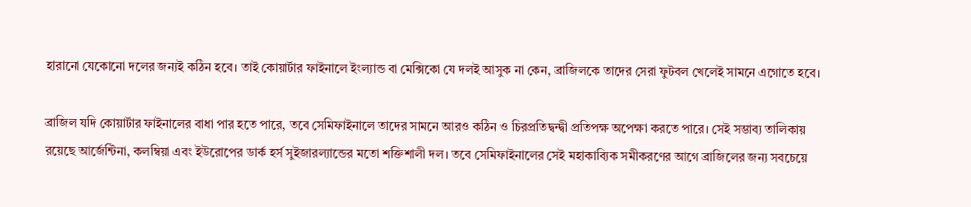হারানো যেকোনো দলের জন্যই কঠিন হবে। তাই কোয়ার্টার ফাইনালে ইংল্যান্ড বা মেক্সিকো যে দলই আসুক না কেন, ব্রাজিলকে তাদের সেরা ফুটবল খেলেই সামনে এগোতে হবে।

ব্রাজিল যদি কোয়ার্টার ফাইনালের বাধা পার হতে পারে, তবে সেমিফাইনালে তাদের সামনে আরও কঠিন ও চিরপ্রতিদ্বন্দ্বী প্রতিপক্ষ অপেক্ষা করতে পারে। সেই সম্ভাব্য তালিকায় রয়েছে আর্জেন্টিনা, কলম্বিয়া এবং ইউরোপের ডার্ক হর্স সুইজারল্যান্ডের মতো শক্তিশালী দল। তবে সেমিফাইনালের সেই মহাকাব্যিক সমীকরণের আগে ব্রাজিলের জন্য সবচেয়ে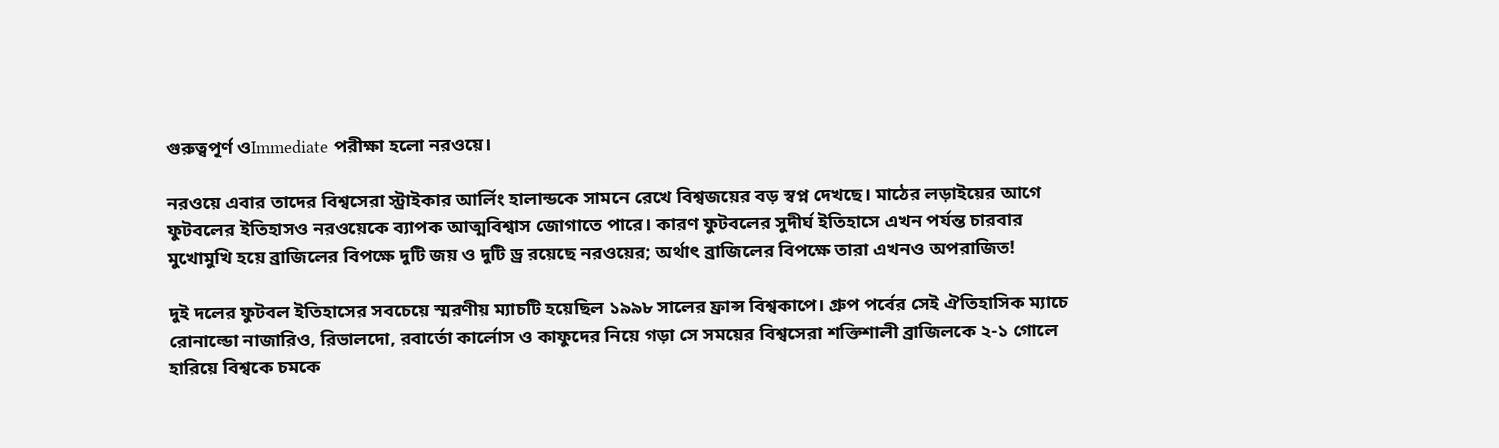গুরুত্বপূর্ণ ওImmediate পরীক্ষা হলো নরওয়ে।

নরওয়ে এবার তাদের বিশ্বসেরা স্ট্রাইকার আর্লিং হালান্ডকে সামনে রেখে বিশ্বজয়ের বড় স্বপ্ন দেখছে। মাঠের লড়াইয়ের আগে ফুটবলের ইতিহাসও নরওয়েকে ব্যাপক আত্মবিশ্বাস জোগাতে পারে। কারণ ফুটবলের সুদীর্ঘ ইতিহাসে এখন পর্যন্ত চারবার মুখোমুখি হয়ে ব্রাজিলের বিপক্ষে দুটি জয় ও দুটি ড্র রয়েছে নরওয়ের; অর্থাৎ ব্রাজিলের বিপক্ষে তারা এখনও অপরাজিত!

দুই দলের ফুটবল ইতিহাসের সবচেয়ে স্মরণীয় ম্যাচটি হয়েছিল ১৯৯৮ সালের ফ্রান্স বিশ্বকাপে। গ্রুপ পর্বের সেই ঐতিহাসিক ম্যাচে রোনাল্ডো নাজারিও, রিভালদো, রবার্তো কার্লোস ও কাফুদের নিয়ে গড়া সে সময়ের বিশ্বসেরা শক্তিশালী ব্রাজিলকে ২-১ গোলে হারিয়ে বিশ্বকে চমকে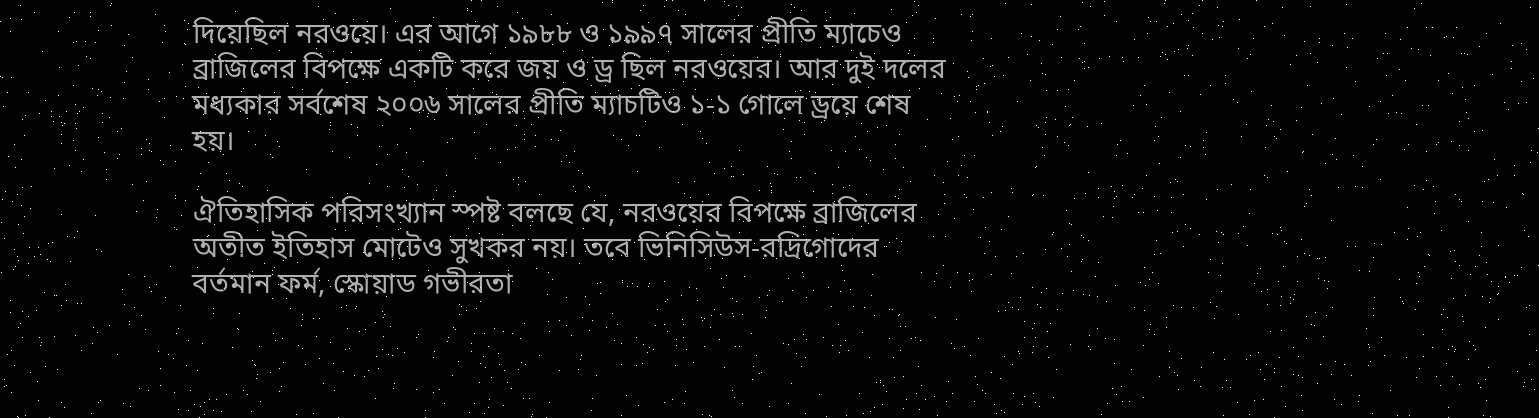দিয়েছিল নরওয়ে। এর আগে ১৯৮৮ ও ১৯৯৭ সালের প্রীতি ম্যাচেও ব্রাজিলের বিপক্ষে একটি করে জয় ও ড্র ছিল নরওয়ের। আর দুই দলের মধ্যকার সর্বশেষ ২০০৬ সালের প্রীতি ম্যাচটিও ১-১ গোলে ড্রয়ে শেষ হয়।

ঐতিহাসিক পরিসংখ্যান স্পষ্ট বলছে যে, নরওয়ের বিপক্ষে ব্রাজিলের অতীত ইতিহাস মোটেও সুখকর নয়। তবে ভিনিসিউস-রদ্রিগোদের বর্তমান ফর্ম, স্কোয়াড গভীরতা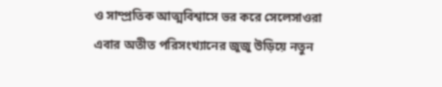ও সাম্প্রতিক আত্মবিশ্বাসে ভর করে সেলেসাওরা এবার অতীত পরিসংখ্যানের জুজু উড়িয়ে নতুন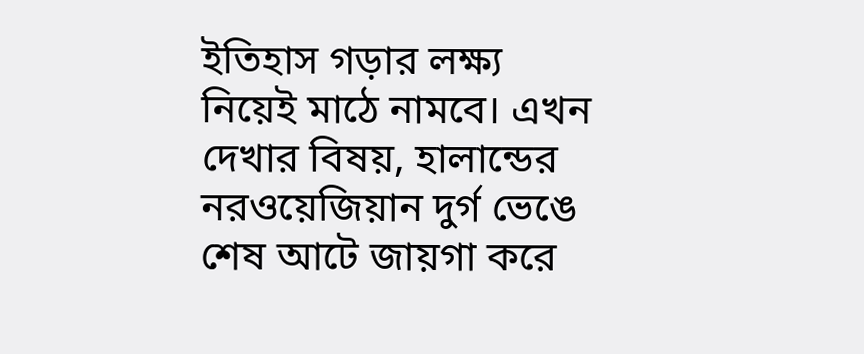ইতিহাস গড়ার লক্ষ্য নিয়েই মাঠে নামবে। এখন দেখার বিষয়, হালান্ডের নরওয়েজিয়ান দুর্গ ভেঙে শেষ আটে জায়গা করে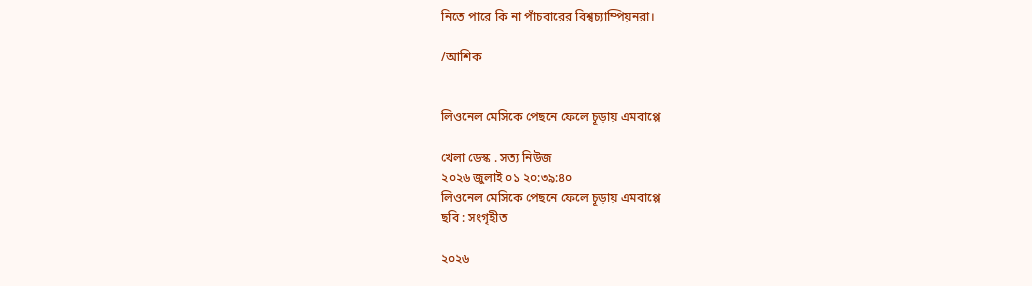নিতে পারে কি না পাঁচবারের বিশ্বচ্যাম্পিয়নরা।

/আশিক


লিওনেল মেসিকে পেছনে ফেলে চূড়ায় এমবাপ্পে

খেলা ডেস্ক . সত্য নিউজ
২০২৬ জুলাই ০১ ২০:৩৯:৪০
লিওনেল মেসিকে পেছনে ফেলে চূড়ায় এমবাপ্পে
ছবি : সংগৃহীত

২০২৬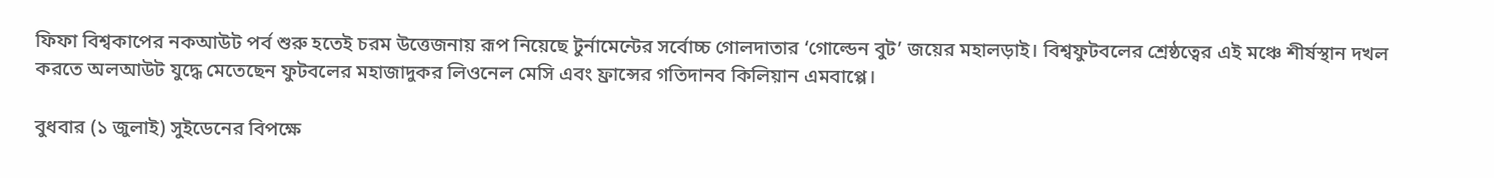ফিফা বিশ্বকাপের নকআউট পর্ব শুরু হতেই চরম উত্তেজনায় রূপ নিয়েছে টুর্নামেন্টের সর্বোচ্চ গোলদাতার ‘গোল্ডেন বুট’ জয়ের মহালড়াই। বিশ্বফুটবলের শ্রেষ্ঠত্বের এই মঞ্চে শীর্ষস্থান দখল করতে অলআউট যুদ্ধে মেতেছেন ফুটবলের মহাজাদুকর লিওনেল মেসি এবং ফ্রান্সের গতিদানব কিলিয়ান এমবাপ্পে।

বুধবার (১ জুলাই) সুইডেনের বিপক্ষে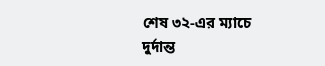শেষ ৩২-এর ম্যাচে দুর্দান্ত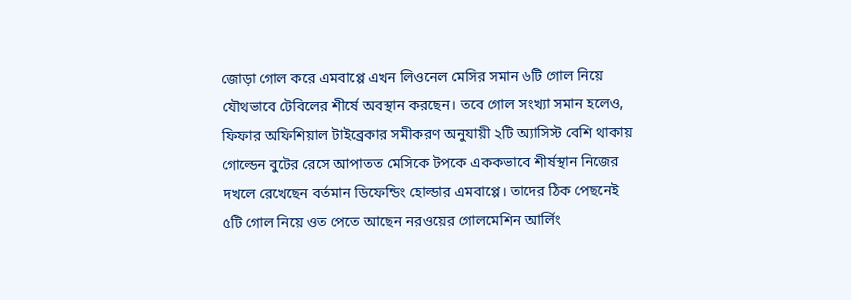জোড়া গোল করে এমবাপ্পে এখন লিওনেল মেসির সমান ৬টি গোল নিয়ে যৌথভাবে টেবিলের শীর্ষে অবস্থান করছেন। তবে গোল সংখ্যা সমান হলেও, ফিফার অফিশিয়াল টাইব্রেকার সমীকরণ অনুযায়ী ২টি অ্যাসিস্ট বেশি থাকায় গোল্ডেন বুটের রেসে আপাতত মেসিকে টপকে এককভাবে শীর্ষস্থান নিজের দখলে রেখেছেন বর্তমান ডিফেন্ডিং হোল্ডার এমবাপ্পে। তাদের ঠিক পেছনেই ৫টি গোল নিয়ে ওত পেতে আছেন নরওয়ের গোলমেশিন আর্লিং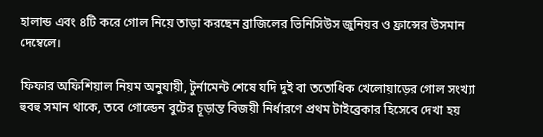হালান্ড এবং ৪টি করে গোল নিয়ে তাড়া করছেন ব্রাজিলের ভিনিসিউস জুনিয়র ও ফ্রান্সের উসমান দেম্বেলে।

ফিফার অফিশিয়াল নিয়ম অনুযায়ী, টুর্নামেন্ট শেষে যদি দুই বা ততোধিক খেলোয়াড়ের গোল সংখ্যা হুবহু সমান থাকে, তবে গোল্ডেন বুটের চূড়ান্ত বিজয়ী নির্ধারণে প্রথম টাইব্রেকার হিসেবে দেখা হয়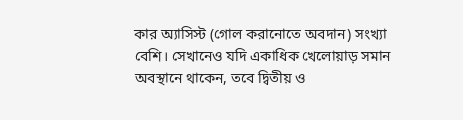কার অ্যাসিস্ট (গোল করানোতে অবদান) সংখ্যা বেশি। সেখানেও যদি একাধিক খেলোয়াড় সমান অবস্থানে থাকেন, তবে দ্বিতীয় ও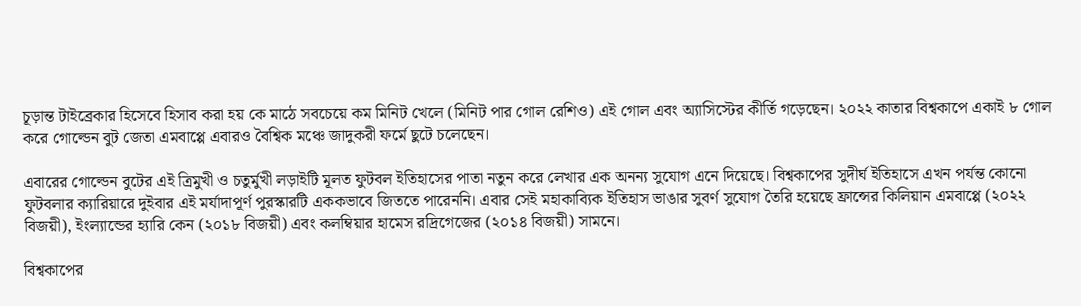চূড়ান্ত টাইব্রেকার হিসেবে হিসাব করা হয় কে মাঠে সবচেয়ে কম মিনিট খেলে (মিনিট পার গোল রেশিও) এই গোল এবং অ্যাসিস্টের কীর্তি গড়েছেন। ২০২২ কাতার বিশ্বকাপে একাই ৮ গোল করে গোল্ডেন বুট জেতা এমবাপ্পে এবারও বৈশ্বিক মঞ্চে জাদুকরী ফর্মে ছুটে চলেছেন।

এবারের গোল্ডেন বুটের এই ত্রিমুখী ও চতুর্মুখী লড়াইটি মূলত ফুটবল ইতিহাসের পাতা নতুন করে লেখার এক অনন্য সুযোগ এনে দিয়েছে। বিশ্বকাপের সুদীর্ঘ ইতিহাসে এখন পর্যন্ত কোনো ফুটবলার ক্যারিয়ারে দুইবার এই মর্যাদাপূর্ণ পুরস্কারটি এককভাবে জিততে পারেননি। এবার সেই মহাকাব্যিক ইতিহাস ভাঙার সুবর্ণ সুযোগ তৈরি হয়েছে ফ্রান্সের কিলিয়ান এমবাপ্পে (২০২২ বিজয়ী), ইংল্যান্ডের হ্যারি কেন (২০১৮ বিজয়ী) এবং কলম্বিয়ার হামেস রদ্রিগেজের (২০১৪ বিজয়ী) সামনে।

বিশ্বকাপের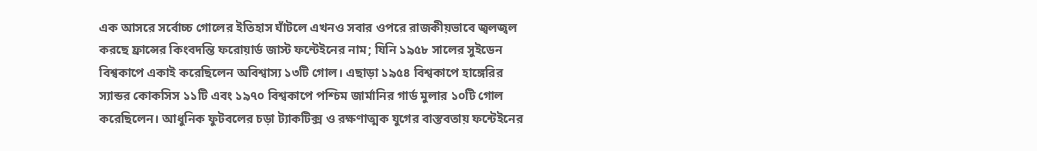এক আসরে সর্বোচ্চ গোলের ইতিহাস ঘাঁটলে এখনও সবার ওপরে রাজকীয়ভাবে জ্বলজ্বল করছে ফ্রান্সের কিংবদন্তি ফরোয়ার্ড জাস্ট ফন্টেইনের নাম; যিনি ১৯৫৮ সালের সুইডেন বিশ্বকাপে একাই করেছিলেন অবিশ্বাস্য ১৩টি গোল। এছাড়া ১৯৫৪ বিশ্বকাপে হাঙ্গেরির স্যান্ডর কোকসিস ১১টি এবং ১৯৭০ বিশ্বকাপে পশ্চিম জার্মানির গার্ড মুলার ১০টি গোল করেছিলেন। আধুনিক ফুটবলের চড়া ট্যাকটিক্স ও রক্ষণাত্মক যুগের বাস্তবতায় ফন্টেইনের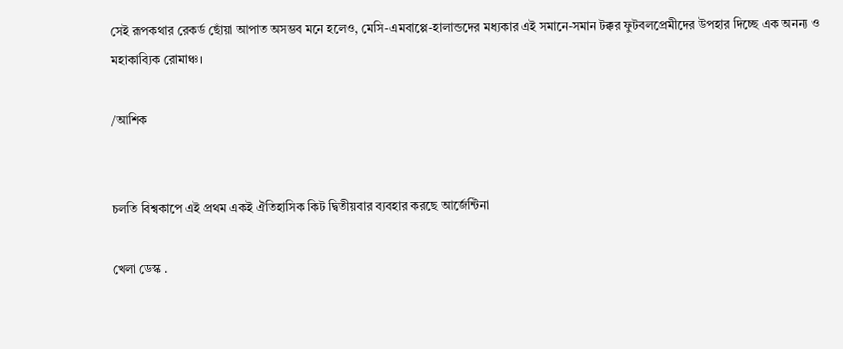সেই রূপকথার রেকর্ড ছোঁয়া আপাত অসম্ভব মনে হলেও, মেসি-এমবাপ্পে-হালান্ডদের মধ্যকার এই সমানে-সমান টক্কর ফুটবলপ্রেমীদের উপহার দিচ্ছে এক অনন্য ও মহাকাব্যিক রোমাঞ্চ।

/আশিক


চলতি বিশ্বকাপে এই প্রথম একই ঐতিহাসিক কিট দ্বিতীয়বার ব্যবহার করছে আর্জেন্টিনা

খেলা ডেস্ক .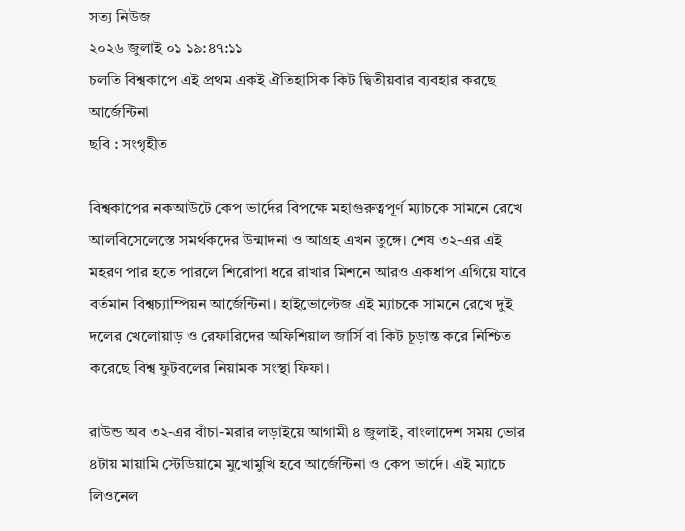সত্য নিউজ
২০২৬ জুলাই ০১ ১৯:৪৭:১১
চলতি বিশ্বকাপে এই প্রথম একই ঐতিহাসিক কিট দ্বিতীয়বার ব্যবহার করছে আর্জেন্টিনা
ছবি : সংগৃহীত

বিশ্বকাপের নকআউটে কেপ ভার্দের বিপক্ষে মহাগুরুত্বপূর্ণ ম্যাচকে সামনে রেখে আলবিসেলেস্তে সমর্থকদের উন্মাদনা ও আগ্রহ এখন তুঙ্গে। শেষ ৩২-এর এই মহরণ পার হতে পারলে শিরোপা ধরে রাখার মিশনে আরও একধাপ এগিয়ে যাবে বর্তমান বিশ্বচ্যাম্পিয়ন আর্জেন্টিনা। হাইভোল্টেজ এই ম্যাচকে সামনে রেখে দুই দলের খেলোয়াড় ও রেফারিদের অফিশিয়াল জার্সি বা কিট চূড়ান্ত করে নিশ্চিত করেছে বিশ্ব ফুটবলের নিয়ামক সংস্থা ফিফা।

রাউন্ড অব ৩২-এর বাঁচা-মরার লড়াইয়ে আগামী ৪ জুলাই, বাংলাদেশ সময় ভোর ৪টায় মায়ামি স্টেডিয়ামে মুখোমুখি হবে আর্জেন্টিনা ও কেপ ভার্দে। এই ম্যাচে লিওনেল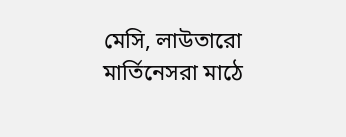মেসি, লাউতারো মার্তিনেসরা মাঠে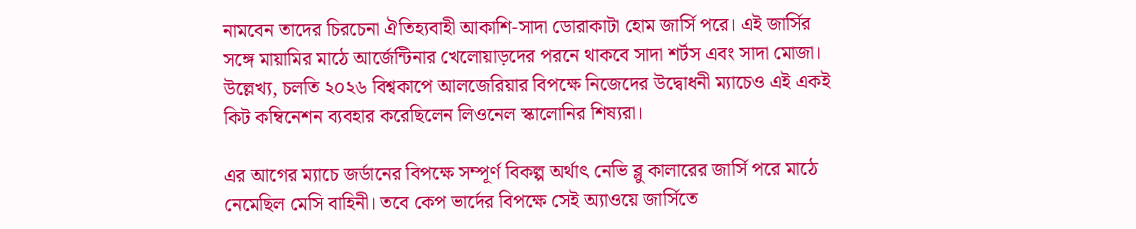নামবেন তাদের চিরচেনা ঐতিহ্যবাহী আকাশি-সাদা ডোরাকাটা হোম জার্সি পরে। এই জার্সির সঙ্গে মায়ামির মাঠে আর্জেন্টিনার খেলোয়াড়দের পরনে থাকবে সাদা শর্টস এবং সাদা মোজা। উল্লেখ্য, চলতি ২০২৬ বিশ্বকাপে আলজেরিয়ার বিপক্ষে নিজেদের উদ্বোধনী ম্যাচেও এই একই কিট কম্বিনেশন ব্যবহার করেছিলেন লিওনেল স্কালোনির শিষ্যরা।

এর আগের ম্যাচে জর্ডানের বিপক্ষে সম্পূর্ণ বিকল্প অর্থাৎ নেভি ব্লু কালারের জার্সি পরে মাঠে নেমেছিল মেসি বাহিনী। তবে কেপ ভার্দের বিপক্ষে সেই অ্যাওয়ে জার্সিতে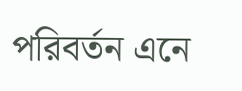পরিবর্তন এনে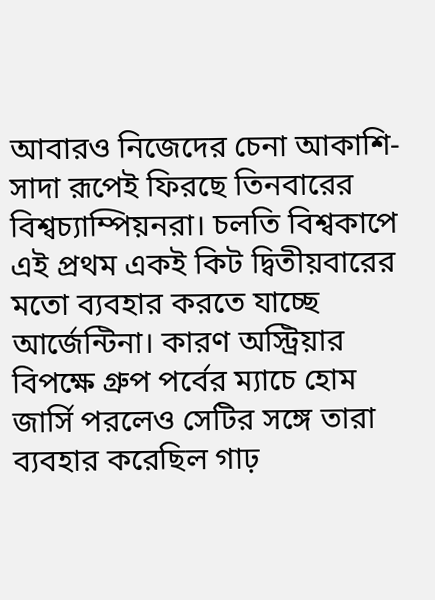আবারও নিজেদের চেনা আকাশি-সাদা রূপেই ফিরছে তিনবারের বিশ্বচ্যাম্পিয়নরা। চলতি বিশ্বকাপে এই প্রথম একই কিট দ্বিতীয়বারের মতো ব্যবহার করতে যাচ্ছে আর্জেন্টিনা। কারণ অস্ট্রিয়ার বিপক্ষে গ্রুপ পর্বের ম্যাচে হোম জার্সি পরলেও সেটির সঙ্গে তারা ব্যবহার করেছিল গাঢ়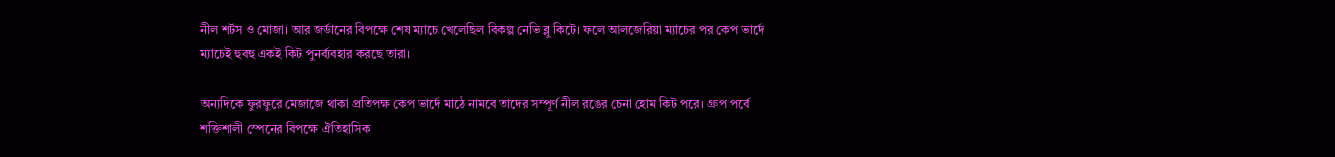নীল শর্টস ও মোজা। আর জর্ডানের বিপক্ষে শেষ ম্যাচে খেলেছিল বিকল্প নেভি ব্লু কিটে। ফলে আলজেরিয়া ম্যাচের পর কেপ ভার্দে ম্যাচেই হুবহু একই কিট পুনর্ব্যবহার করছে তারা।

অন্যদিকে ফুরফুরে মেজাজে থাকা প্রতিপক্ষ কেপ ভার্দে মাঠে নামবে তাদের সম্পূর্ণ নীল রঙের চেনা হোম কিট পরে। গ্রুপ পর্বে শক্তিশালী স্পেনের বিপক্ষে ঐতিহাসিক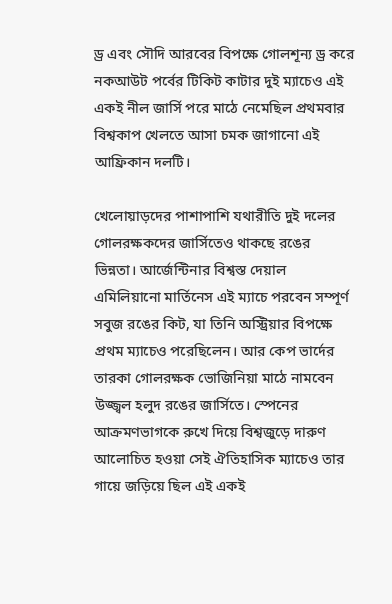ড্র এবং সৌদি আরবের বিপক্ষে গোলশূন্য ড্র করে নকআউট পর্বের টিকিট কাটার দুই ম্যাচেও এই একই নীল জার্সি পরে মাঠে নেমেছিল প্রথমবার বিশ্বকাপ খেলতে আসা চমক জাগানো এই আফ্রিকান দলটি।

খেলোয়াড়দের পাশাপাশি যথারীতি দুই দলের গোলরক্ষকদের জার্সিতেও থাকছে রঙের ভিন্নতা। আর্জেন্টিনার বিশ্বস্ত দেয়াল এমিলিয়ানো মার্তিনেস এই ম্যাচে পরবেন সম্পূর্ণ সবুজ রঙের কিট, যা তিনি অস্ট্রিয়ার বিপক্ষে প্রথম ম্যাচেও পরেছিলেন। আর কেপ ভার্দের তারকা গোলরক্ষক ভোজিনিয়া মাঠে নামবেন উজ্জ্বল হলুদ রঙের জার্সিতে। স্পেনের আক্রমণভাগকে রুখে দিয়ে বিশ্বজুড়ে দারুণ আলোচিত হওয়া সেই ঐতিহাসিক ম্যাচেও তার গায়ে জড়িয়ে ছিল এই একই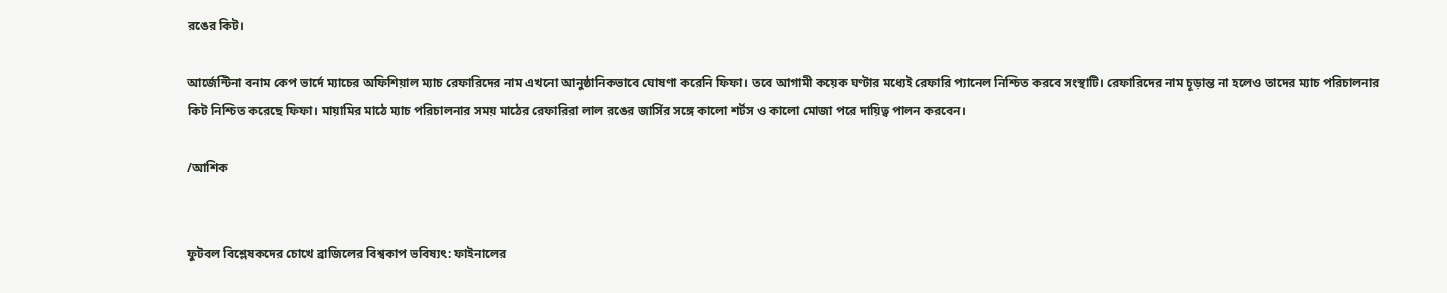রঙের কিট।

আর্জেন্টিনা বনাম কেপ ভার্দে ম্যাচের অফিশিয়াল ম্যাচ রেফারিদের নাম এখনো আনুষ্ঠানিকভাবে ঘোষণা করেনি ফিফা। তবে আগামী কয়েক ঘণ্টার মধ্যেই রেফারি প্যানেল নিশ্চিত করবে সংস্থাটি। রেফারিদের নাম চূড়ান্ত না হলেও তাদের ম্যাচ পরিচালনার কিট নিশ্চিত করেছে ফিফা। মায়ামির মাঠে ম্যাচ পরিচালনার সময় মাঠের রেফারিরা লাল রঙের জার্সির সঙ্গে কালো শর্টস ও কালো মোজা পরে দায়িত্ব পালন করবেন।

/আশিক


ফুটবল বিশ্লেষকদের চোখে ব্রাজিলের বিশ্বকাপ ভবিষ্যৎ: ফাইনালের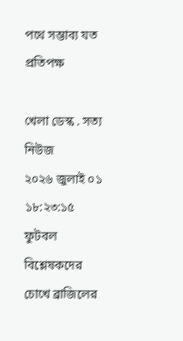পথে সম্ভাব্য যত প্রতিপক্ষ

খেলা ডেস্ক . সত্য নিউজ
২০২৬ জুলাই ০১ ১৮:২৩:১৫
ফুটবল বিশ্লেষকদের চোখে ব্রাজিলের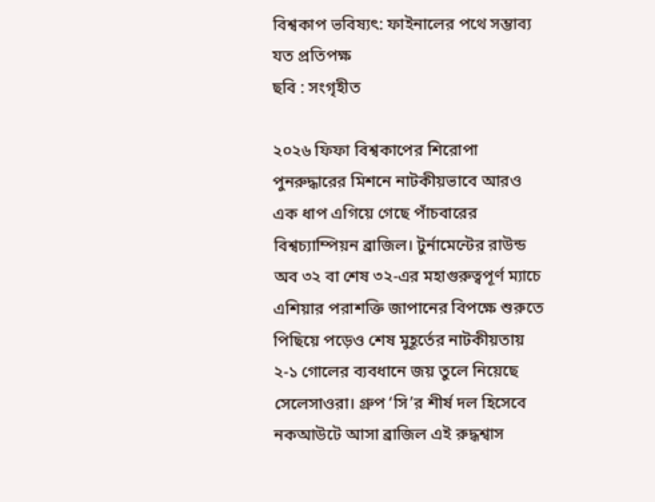বিশ্বকাপ ভবিষ্যৎ: ফাইনালের পথে সম্ভাব্য যত প্রতিপক্ষ
ছবি : সংগৃহীত

২০২৬ ফিফা বিশ্বকাপের শিরোপা পুনরুদ্ধারের মিশনে নাটকীয়ভাবে আরও এক ধাপ এগিয়ে গেছে পাঁচবারের বিশ্বচ্যাম্পিয়ন ব্রাজিল। টুর্নামেন্টের রাউন্ড অব ৩২ বা শেষ ৩২-এর মহাগুরুত্বপূর্ণ ম্যাচে এশিয়ার পরাশক্তি জাপানের বিপক্ষে শুরুতে পিছিয়ে পড়েও শেষ মুহূর্তের নাটকীয়তায় ২-১ গোলের ব্যবধানে জয় তুলে নিয়েছে সেলেসাওরা। গ্রুপ ‘সি’র শীর্ষ দল হিসেবে নকআউটে আসা ব্রাজিল এই রুদ্ধশ্বাস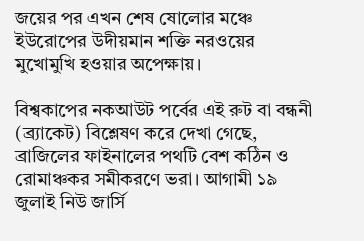জয়ের পর এখন শেষ ষোলোর মঞ্চে ইউরোপের উদীয়মান শক্তি নরওয়ের মুখোমুখি হওয়ার অপেক্ষায়।

বিশ্বকাপের নকআউট পর্বের এই রুট বা বন্ধনী (ব্র্যাকেট) বিশ্লেষণ করে দেখা গেছে, ব্রাজিলের ফাইনালের পথটি বেশ কঠিন ও রোমাঞ্চকর সমীকরণে ভরা। আগামী ১৯ জুলাই নিউ জার্সি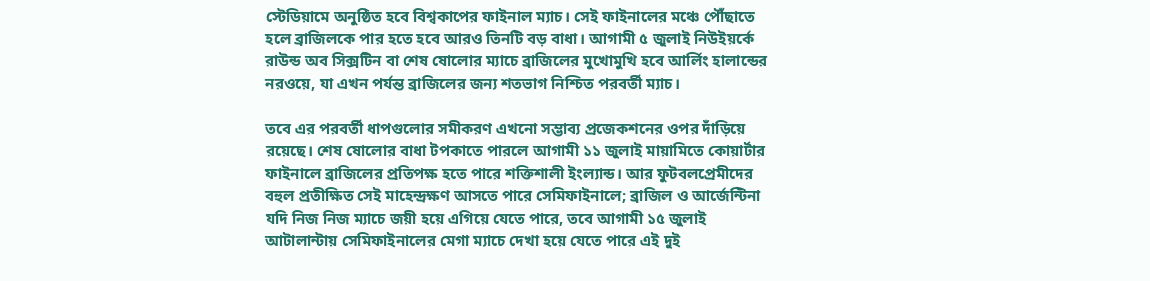স্টেডিয়ামে অনুষ্ঠিত হবে বিশ্বকাপের ফাইনাল ম্যাচ। সেই ফাইনালের মঞ্চে পৌঁছাতে হলে ব্রাজিলকে পার হতে হবে আরও তিনটি বড় বাধা। আগামী ৫ জুলাই নিউইয়র্কে রাউন্ড অব সিক্সটিন বা শেষ ষোলোর ম্যাচে ব্রাজিলের মুখোমুখি হবে আর্লিং হালান্ডের নরওয়ে, যা এখন পর্যন্ত ব্রাজিলের জন্য শতভাগ নিশ্চিত পরবর্তী ম্যাচ।

তবে এর পরবর্তী ধাপগুলোর সমীকরণ এখনো সম্ভাব্য প্রজেকশনের ওপর দাঁড়িয়ে রয়েছে। শেষ ষোলোর বাধা টপকাতে পারলে আগামী ১১ জুলাই মায়ামিতে কোয়ার্টার ফাইনালে ব্রাজিলের প্রতিপক্ষ হতে পারে শক্তিশালী ইংল্যান্ড। আর ফুটবলপ্রেমীদের বহুল প্রতীক্ষিত সেই মাহেন্দ্রক্ষণ আসতে পারে সেমিফাইনালে; ব্রাজিল ও আর্জেন্টিনা যদি নিজ নিজ ম্যাচে জয়ী হয়ে এগিয়ে যেতে পারে, তবে আগামী ১৫ জুলাই আটালান্টায় সেমিফাইনালের মেগা ম্যাচে দেখা হয়ে যেতে পারে এই দুই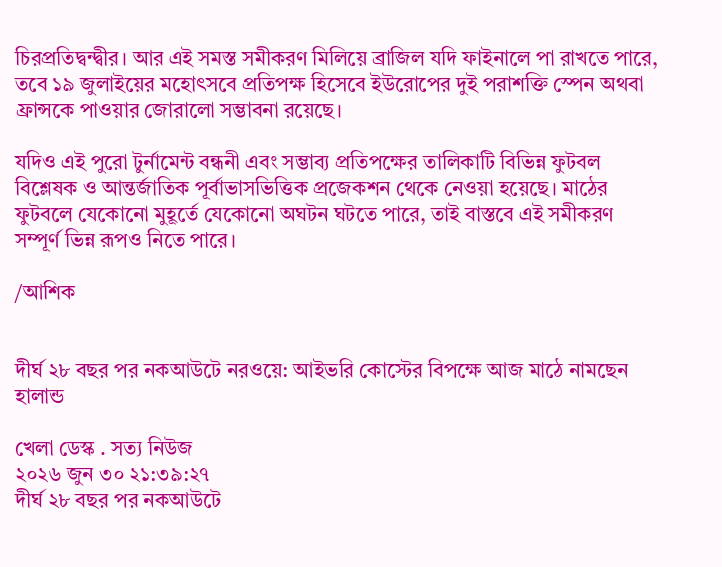চিরপ্রতিদ্বন্দ্বীর। আর এই সমস্ত সমীকরণ মিলিয়ে ব্রাজিল যদি ফাইনালে পা রাখতে পারে, তবে ১৯ জুলাইয়ের মহোৎসবে প্রতিপক্ষ হিসেবে ইউরোপের দুই পরাশক্তি স্পেন অথবা ফ্রান্সকে পাওয়ার জোরালো সম্ভাবনা রয়েছে।

যদিও এই পুরো টুর্নামেন্ট বন্ধনী এবং সম্ভাব্য প্রতিপক্ষের তালিকাটি বিভিন্ন ফুটবল বিশ্লেষক ও আন্তর্জাতিক পূর্বাভাসভিত্তিক প্রজেকশন থেকে নেওয়া হয়েছে। মাঠের ফুটবলে যেকোনো মুহূর্তে যেকোনো অঘটন ঘটতে পারে, তাই বাস্তবে এই সমীকরণ সম্পূর্ণ ভিন্ন রূপও নিতে পারে।

/আশিক


দীর্ঘ ২৮ বছর পর নকআউটে নরওয়ে: আইভরি কোস্টের বিপক্ষে আজ মাঠে নামছেন হালান্ড

খেলা ডেস্ক . সত্য নিউজ
২০২৬ জুন ৩০ ২১:৩৯:২৭
দীর্ঘ ২৮ বছর পর নকআউটে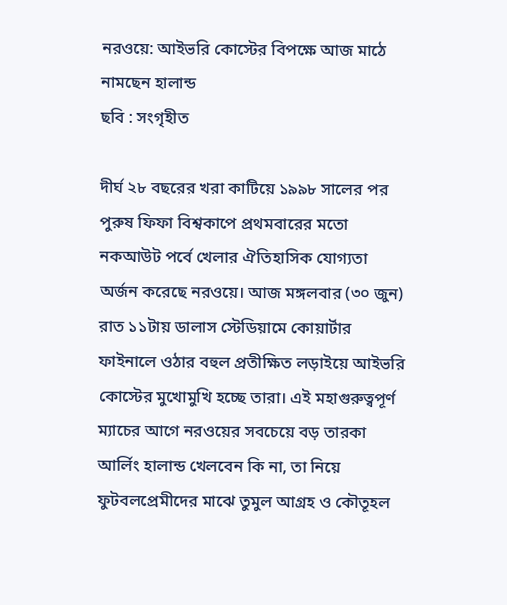নরওয়ে: আইভরি কোস্টের বিপক্ষে আজ মাঠে নামছেন হালান্ড
ছবি : সংগৃহীত

দীর্ঘ ২৮ বছরের খরা কাটিয়ে ১৯৯৮ সালের পর পুরুষ ফিফা বিশ্বকাপে প্রথমবারের মতো নকআউট পর্বে খেলার ঐতিহাসিক যোগ্যতা অর্জন করেছে নরওয়ে। আজ মঙ্গলবার (৩০ জুন) রাত ১১টায় ডালাস স্টেডিয়ামে কোয়ার্টার ফাইনালে ওঠার বহুল প্রতীক্ষিত লড়াইয়ে আইভরি কোস্টের মুখোমুখি হচ্ছে তারা। এই মহাগুরুত্বপূর্ণ ম্যাচের আগে নরওয়ের সবচেয়ে বড় তারকা আর্লিং হালান্ড খেলবেন কি না, তা নিয়ে ফুটবলপ্রেমীদের মাঝে তুমুল আগ্রহ ও কৌতূহল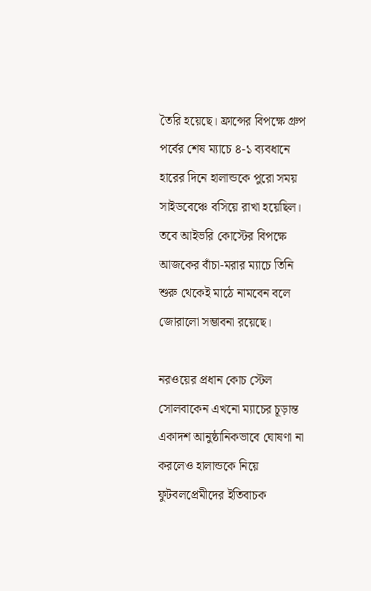তৈরি হয়েছে। ফ্রান্সের বিপক্ষে গ্রুপ পর্বের শেষ ম্যাচে ৪-১ ব্যবধানে হারের দিনে হালান্ডকে পুরো সময় সাইডবেঞ্চে বসিয়ে রাখা হয়েছিল। তবে আইভরি কোস্টের বিপক্ষে আজকের বাঁচা-মরার ম্যাচে তিনি শুরু থেকেই মাঠে নামবেন বলে জোরালো সম্ভাবনা রয়েছে।

নরওয়ের প্রধান কোচ স্টেল সোলবাকেন এখনো ম্যাচের চূড়ান্ত একাদশ আনুষ্ঠানিকভাবে ঘোষণা না করলেও হালান্ডকে নিয়ে ফুটবলপ্রেমীদের ইতিবাচক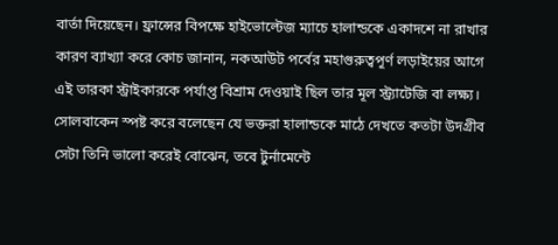বার্তা দিয়েছেন। ফ্রান্সের বিপক্ষে হাইভোল্টেজ ম্যাচে হালান্ডকে একাদশে না রাখার কারণ ব্যাখ্যা করে কোচ জানান, নকআউট পর্বের মহাগুরুত্বপূর্ণ লড়াইয়ের আগে এই তারকা স্ট্রাইকারকে পর্যাপ্ত বিশ্রাম দেওয়াই ছিল তার মূল স্ট্র্যাটেজি বা লক্ষ্য। সোলবাকেন স্পষ্ট করে বলেছেন যে ভক্তরা হালান্ডকে মাঠে দেখতে কতটা উদগ্রীব সেটা তিনি ভালো করেই বোঝেন, তবে টুর্নামেন্টে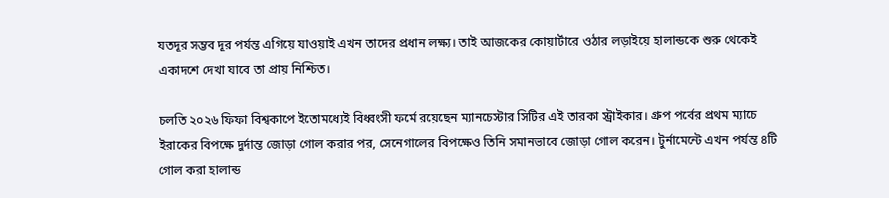যতদূর সম্ভব দূর পর্যন্ত এগিয়ে যাওয়াই এখন তাদের প্রধান লক্ষ্য। তাই আজকের কোয়ার্টারে ওঠার লড়াইয়ে হালান্ডকে শুরু থেকেই একাদশে দেখা যাবে তা প্রায় নিশ্চিত।

চলতি ২০২৬ ফিফা বিশ্বকাপে ইতোমধ্যেই বিধ্বংসী ফর্মে রয়েছেন ম্যানচেস্টার সিটির এই তারকা স্ট্রাইকার। গ্রুপ পর্বের প্রথম ম্যাচে ইরাকের বিপক্ষে দুর্দান্ত জোড়া গোল করার পর, সেনেগালের বিপক্ষেও তিনি সমানভাবে জোড়া গোল করেন। টুর্নামেন্টে এখন পর্যন্ত ৪টি গোল করা হালান্ড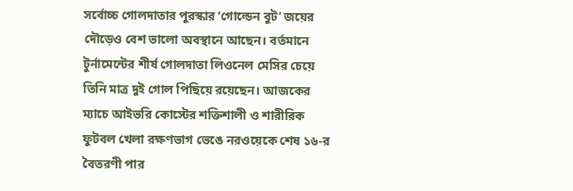সর্বোচ্চ গোলদাতার পুরস্কার ‘গোল্ডেন বুট’ জয়ের দৌড়েও বেশ ভালো অবস্থানে আছেন। বর্তমানে টুর্নামেন্টের শীর্ষ গোলদাতা লিওনেল মেসির চেয়ে তিনি মাত্র দুই গোল পিছিয়ে রয়েছেন। আজকের ম্যাচে আইভরি কোস্টের শক্তিশালী ও শারীরিক ফুটবল খেলা রক্ষণভাগ ভেঙে নরওয়েকে শেষ ১৬-র বৈতরণী পার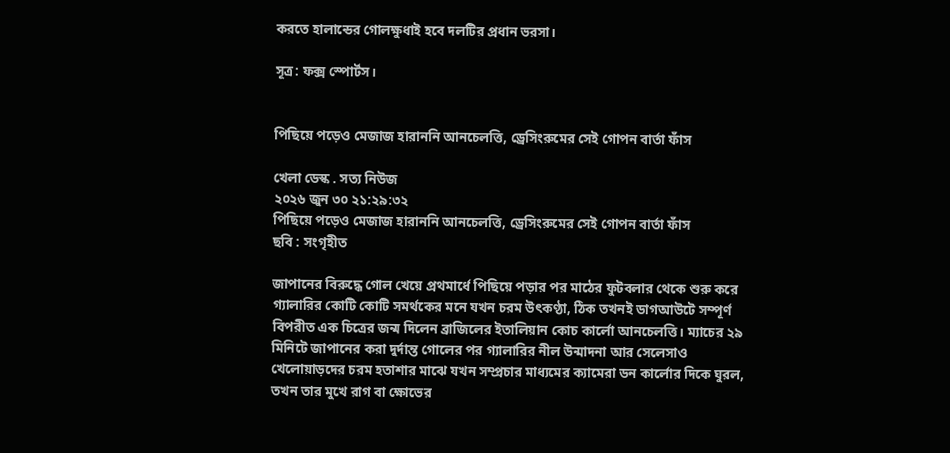করতে হালান্ডের গোলক্ষুধাই হবে দলটির প্রধান ভরসা।

সূত্র: ফক্স স্পোর্টস।


পিছিয়ে পড়েও মেজাজ হারাননি আনচেলত্তি, ড্রেসিংরুমের সেই গোপন বার্তা ফাঁস

খেলা ডেস্ক . সত্য নিউজ
২০২৬ জুন ৩০ ২১:২৯:৩২
পিছিয়ে পড়েও মেজাজ হারাননি আনচেলত্তি, ড্রেসিংরুমের সেই গোপন বার্তা ফাঁস
ছবি : সংগৃহীত

জাপানের বিরুদ্ধে গোল খেয়ে প্রথমার্ধে পিছিয়ে পড়ার পর মাঠের ফুটবলার থেকে শুরু করে গ্যালারির কোটি কোটি সমর্থকের মনে যখন চরম উৎকণ্ঠা, ঠিক তখনই ডাগআউটে সম্পূর্ণ বিপরীত এক চিত্রের জন্ম দিলেন ব্রাজিলের ইতালিয়ান কোচ কার্লো আনচেলত্তি। ম্যাচের ২৯ মিনিটে জাপানের করা দুর্দান্ত গোলের পর গ্যালারির নীল উন্মাদনা আর সেলেসাও খেলোয়াড়দের চরম হতাশার মাঝে যখন সম্প্রচার মাধ্যমের ক্যামেরা ডন কার্লোর দিকে ঘুরল, তখন তার মুখে রাগ বা ক্ষোভের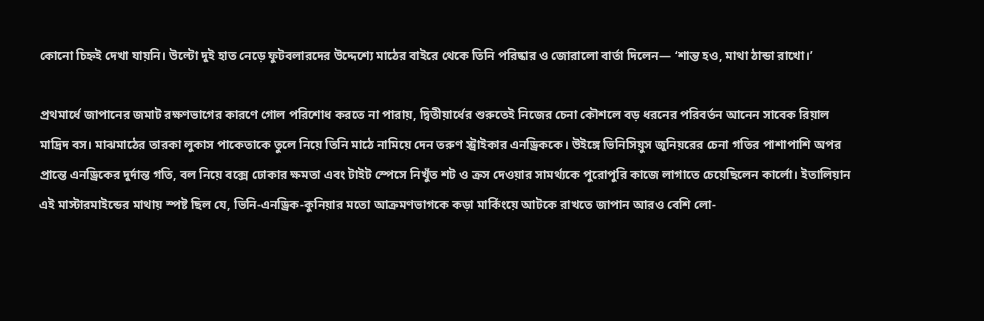কোনো চিহ্নই দেখা যায়নি। উল্টো দুই হাত নেড়ে ফুটবলারদের উদ্দেশ্যে মাঠের বাইরে থেকে তিনি পরিষ্কার ও জোরালো বার্তা দিলেন— ‘শান্ত হও, মাথা ঠান্ডা রাখো।’

প্রথমার্ধে জাপানের জমাট রক্ষণভাগের কারণে গোল পরিশোধ করতে না পারায়, দ্বিতীয়ার্ধের শুরুতেই নিজের চেনা কৌশলে বড় ধরনের পরিবর্তন আনেন সাবেক রিয়াল মাদ্রিদ বস। মাঝমাঠের তারকা লুকাস পাকেতাকে তুলে নিয়ে তিনি মাঠে নামিয়ে দেন তরুণ স্ট্রাইকার এনড্রিককে। উইঙ্গে ভিনিসিয়ুস জুনিয়রের চেনা গতির পাশাপাশি অপর প্রান্তে এনড্রিকের দুর্দান্ত গতি, বল নিয়ে বক্সে ঢোকার ক্ষমতা এবং টাইট স্পেসে নিখুঁত শট ও ক্রস দেওয়ার সামর্থ্যকে পুরোপুরি কাজে লাগাতে চেয়েছিলেন কার্লো। ইতালিয়ান এই মাস্টারমাইন্ডের মাথায় স্পষ্ট ছিল যে, ভিনি-এনড্রিক-কুনিয়ার মতো আক্রমণভাগকে কড়া মার্কিংয়ে আটকে রাখতে জাপান আরও বেশি লো-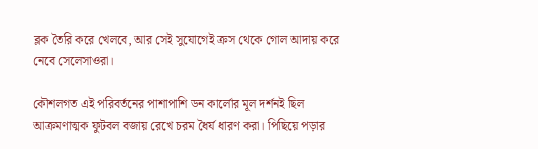ব্লক তৈরি করে খেলবে, আর সেই সুযোগেই ক্রস থেকে গোল আদায় করে নেবে সেলেসাওরা।

কৌশলগত এই পরিবর্তনের পাশাপাশি ডন কার্লোর মূল দর্শনই ছিল আক্রমণাত্মক ফুটবল বজায় রেখে চরম ধৈর্য ধারণ করা। পিছিয়ে পড়ার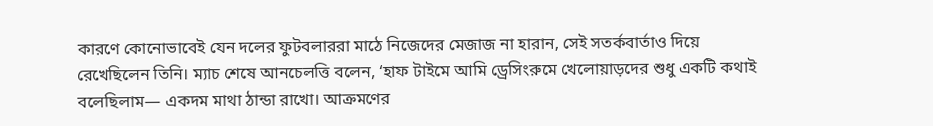কারণে কোনোভাবেই যেন দলের ফুটবলাররা মাঠে নিজেদের মেজাজ না হারান, সেই সতর্কবার্তাও দিয়ে রেখেছিলেন তিনি। ম্যাচ শেষে আনচেলত্তি বলেন, ‘হাফ টাইমে আমি ড্রেসিংরুমে খেলোয়াড়দের শুধু একটি কথাই বলেছিলাম— একদম মাথা ঠান্ডা রাখো। আক্রমণের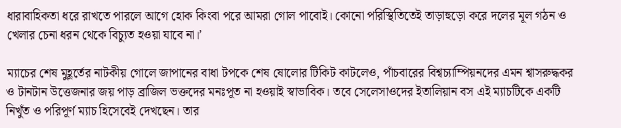ধারাবাহিকতা ধরে রাখতে পারলে আগে হোক কিংবা পরে আমরা গোল পাবোই। কোনো পরিস্থিতিতেই তাড়াহুড়ো করে দলের মূল গঠন ও খেলার চেনা ধরন থেকে বিচ্যুত হওয়া যাবে না।’

ম্যাচের শেষ মুহূর্তের নাটকীয় গোলে জাপানের বাধা টপকে শেষ ষোলোর টিকিট কাটলেও, পাঁচবারের বিশ্বচ্যাম্পিয়নদের এমন শ্বাসরুদ্ধকর ও টানটান উত্তেজনার জয় পাড় ব্রাজিল ভক্তদের মনঃপূত না হওয়াই স্বাভাবিক। তবে সেলেসাওদের ইতালিয়ান বস এই ম্যাচটিকে একটি নিখুঁত ও পরিপূর্ণ ম্যাচ হিসেবেই দেখছেন। তার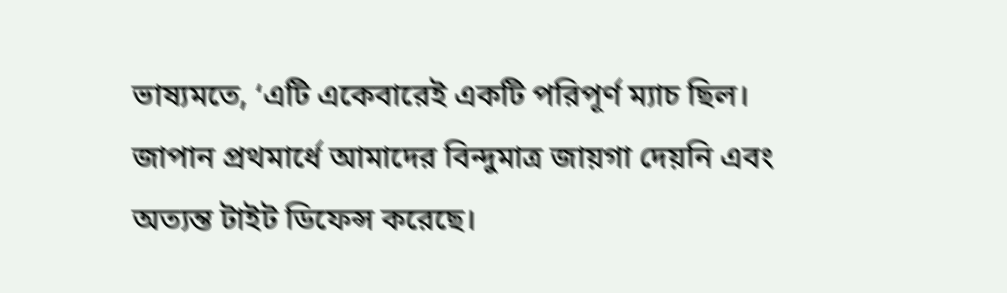ভাষ্যমতে, ‘এটি একেবারেই একটি পরিপূর্ণ ম্যাচ ছিল। জাপান প্রথমার্ধে আমাদের বিন্দুমাত্র জায়গা দেয়নি এবং অত্যন্ত টাইট ডিফেন্স করেছে।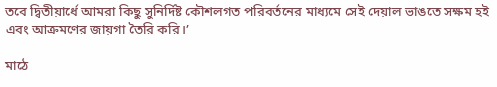তবে দ্বিতীয়ার্ধে আমরা কিছু সুনির্দিষ্ট কৌশলগত পরিবর্তনের মাধ্যমে সেই দেয়াল ভাঙতে সক্ষম হই এবং আক্রমণের জায়গা তৈরি করি।’

মাঠে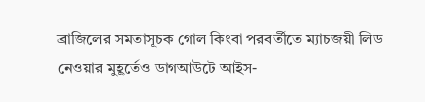ব্রাজিলের সমতাসূচক গোল কিংবা পরবর্তীতে ম্যাচজয়ী লিড নেওয়ার মুহূর্তেও ডাগআউটে আইস-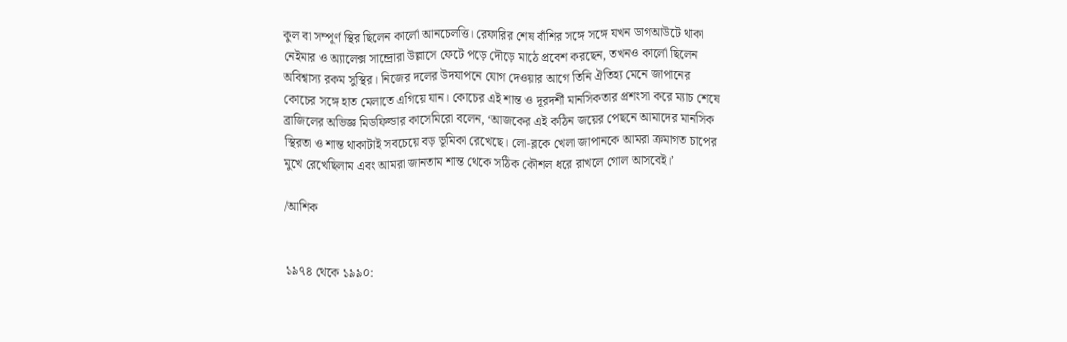কুল বা সম্পূর্ণ স্থির ছিলেন কার্লো আনচেলত্তি। রেফারির শেষ বাঁশির সঙ্গে সঙ্গে যখন ডাগআউটে থাকা নেইমার ও অ্যালেক্স সান্দ্রোরা উল্লাসে ফেটে পড়ে দৌড়ে মাঠে প্রবেশ করছেন, তখনও কার্লো ছিলেন অবিশ্বাস্য রকম সুস্থির। নিজের দলের উদযাপনে যোগ দেওয়ার আগে তিনি ঐতিহ্য মেনে জাপানের কোচের সঙ্গে হাত মেলাতে এগিয়ে যান। কোচের এই শান্ত ও দূরদর্শী মানসিকতার প্রশংসা করে ম্যাচ শেষে ব্রাজিলের অভিজ্ঞ মিডফিল্ডার কাসেমিরো বলেন, ‘আজকের এই কঠিন জয়ের পেছনে আমাদের মানসিক স্থিরতা ও শান্ত থাকাটাই সবচেয়ে বড় ভূমিকা রেখেছে। লো-ব্লকে খেলা জাপানকে আমরা ক্রমাগত চাপের মুখে রেখেছিলাম এবং আমরা জানতাম শান্ত থেকে সঠিক কৌশল ধরে রাখলে গোল আসবেই।’

/আশিক


১৯৭৪ থেকে ১৯৯০: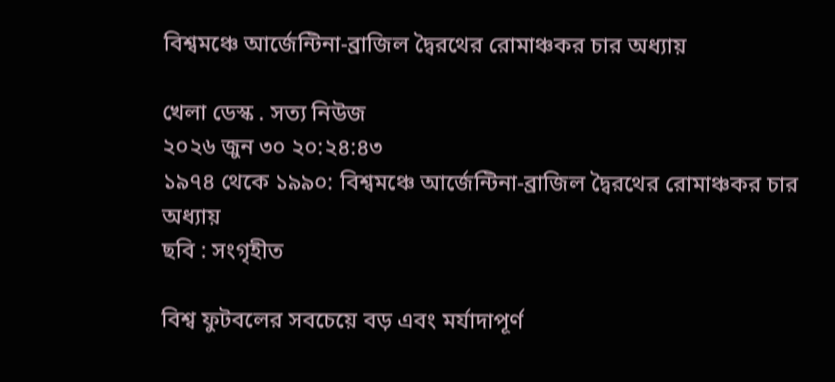বিশ্বমঞ্চে আর্জেন্টিনা-ব্রাজিল দ্বৈরথের রোমাঞ্চকর চার অধ্যায়

খেলা ডেস্ক . সত্য নিউজ
২০২৬ জুন ৩০ ২০:২৪:৪৩
১৯৭৪ থেকে ১৯৯০: বিশ্বমঞ্চে আর্জেন্টিনা-ব্রাজিল দ্বৈরথের রোমাঞ্চকর চার অধ্যায়
ছবি : সংগৃহীত

বিশ্ব ফুটবলের সবচেয়ে বড় এবং মর্যাদাপূর্ণ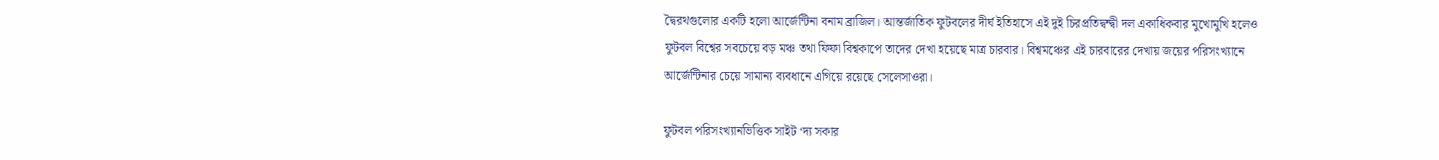দ্বৈরথগুলোর একটি হলো আর্জেন্টিনা বনাম ব্রাজিল। আন্তর্জাতিক ফুটবলের দীর্ঘ ইতিহাসে এই দুই চিরপ্রতিদ্বন্দ্বী দল একাধিকবার মুখোমুখি হলেও ফুটবল বিশ্বের সবচেয়ে বড় মঞ্চ তথা ফিফা বিশ্বকাপে তাদের দেখা হয়েছে মাত্র চারবার। বিশ্বমঞ্চের এই চারবারের দেখায় জয়ের পরিসংখ্যানে আর্জেন্টিনার চেয়ে সামান্য ব্যবধানে এগিয়ে রয়েছে সেলেসাওরা।

ফুটবল পরিসংখ্যানভিত্তিক সাইট ‘দ্য সকার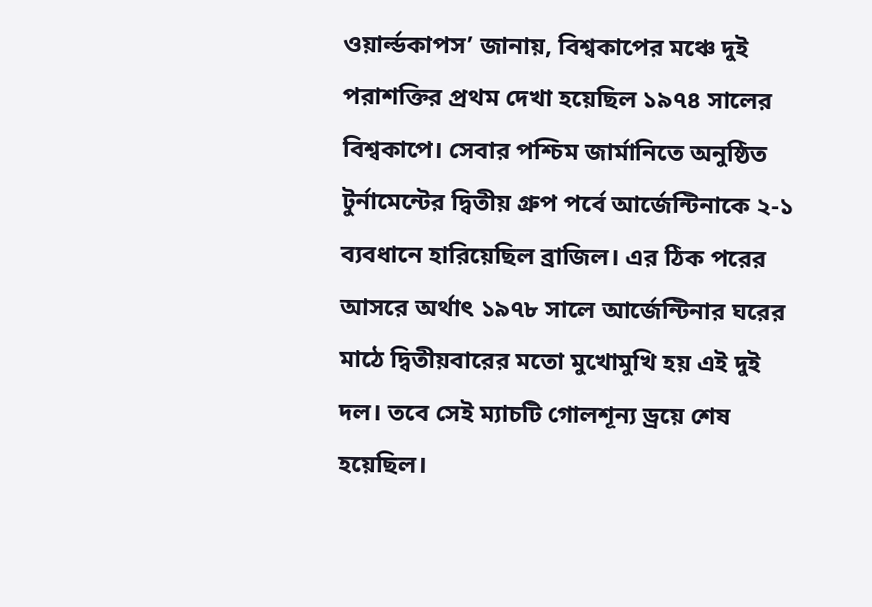ওয়ার্ল্ডকাপস’ জানায়, বিশ্বকাপের মঞ্চে দুই পরাশক্তির প্রথম দেখা হয়েছিল ১৯৭৪ সালের বিশ্বকাপে। সেবার পশ্চিম জার্মানিতে অনুষ্ঠিত টুর্নামেন্টের দ্বিতীয় গ্রুপ পর্বে আর্জেন্টিনাকে ২-১ ব্যবধানে হারিয়েছিল ব্রাজিল। এর ঠিক পরের আসরে অর্থাৎ ১৯৭৮ সালে আর্জেন্টিনার ঘরের মাঠে দ্বিতীয়বারের মতো মুখোমুখি হয় এই দুই দল। তবে সেই ম্যাচটি গোলশূন্য ড্রয়ে শেষ হয়েছিল।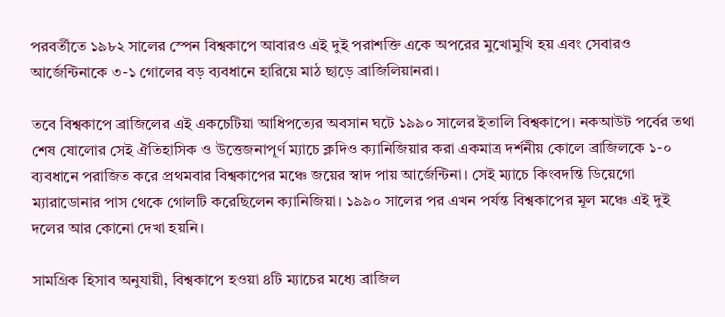পরবর্তীতে ১৯৮২ সালের স্পেন বিশ্বকাপে আবারও এই দুই পরাশক্তি একে অপরের মুখোমুখি হয় এবং সেবারও আর্জেন্টিনাকে ৩-১ গোলের বড় ব্যবধানে হারিয়ে মাঠ ছাড়ে ব্রাজিলিয়ানরা।

তবে বিশ্বকাপে ব্রাজিলের এই একচেটিয়া আধিপত্যের অবসান ঘটে ১৯৯০ সালের ইতালি বিশ্বকাপে। নকআউট পর্বের তথা শেষ ষোলোর সেই ঐতিহাসিক ও উত্তেজনাপূর্ণ ম্যাচে ক্লদিও ক্যানিজিয়ার করা একমাত্র দর্শনীয় কোলে ব্রাজিলকে ১-০ ব্যবধানে পরাজিত করে প্রথমবার বিশ্বকাপের মঞ্চে জয়ের স্বাদ পায় আর্জেন্টিনা। সেই ম্যাচে কিংবদন্তি ডিয়েগো ম্যারাডোনার পাস থেকে গোলটি করেছিলেন ক্যানিজিয়া। ১৯৯০ সালের পর এখন পর্যন্ত বিশ্বকাপের মূল মঞ্চে এই দুই দলের আর কোনো দেখা হয়নি।

সামগ্রিক হিসাব অনুযায়ী, বিশ্বকাপে হওয়া ৪টি ম্যাচের মধ্যে ব্রাজিল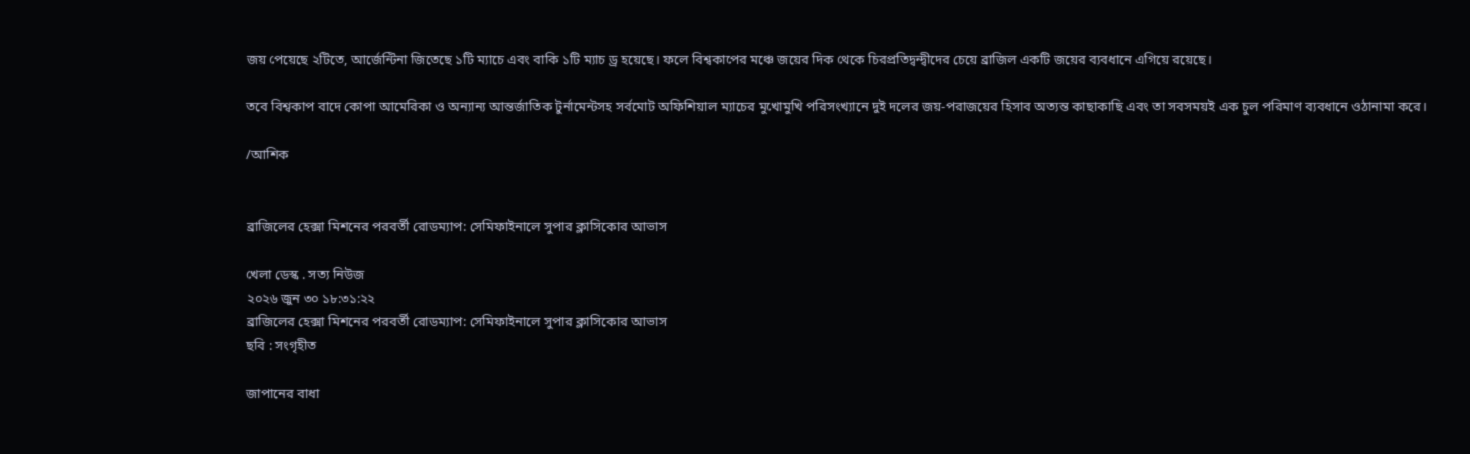জয় পেয়েছে ২টিতে, আর্জেন্টিনা জিতেছে ১টি ম্যাচে এবং বাকি ১টি ম্যাচ ড্র হয়েছে। ফলে বিশ্বকাপের মঞ্চে জয়ের দিক থেকে চিরপ্রতিদ্বন্দ্বীদের চেয়ে ব্রাজিল একটি জয়ের ব্যবধানে এগিয়ে রয়েছে।

তবে বিশ্বকাপ বাদে কোপা আমেরিকা ও অন্যান্য আন্তর্জাতিক টুর্নামেন্টসহ সর্বমোট অফিশিয়াল ম্যাচের মুখোমুখি পরিসংখ্যানে দুই দলের জয়-পরাজয়ের হিসাব অত্যন্ত কাছাকাছি এবং তা সবসময়ই এক চুল পরিমাণ ব্যবধানে ওঠানামা করে।

/আশিক


ব্রাজিলের হেক্সা মিশনের পরবর্তী রোডম্যাপ: সেমিফাইনালে সুপার ক্লাসিকোর আভাস

খেলা ডেস্ক . সত্য নিউজ
২০২৬ জুন ৩০ ১৮:৩১:২২
ব্রাজিলের হেক্সা মিশনের পরবর্তী রোডম্যাপ: সেমিফাইনালে সুপার ক্লাসিকোর আভাস
ছবি : সংগৃহীত

জাপানের বাধা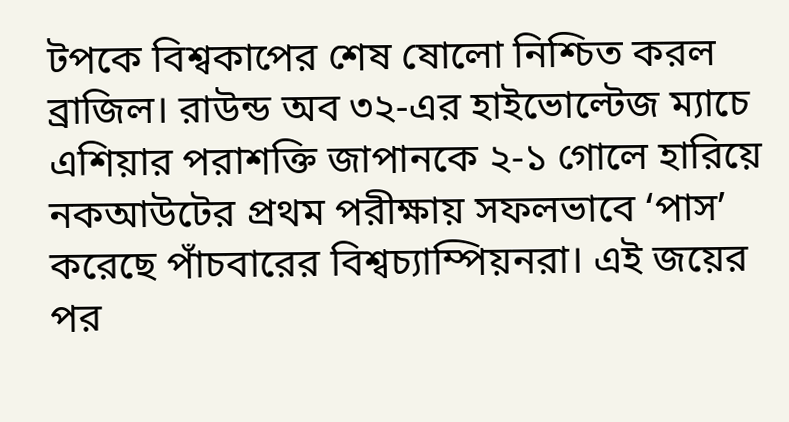টপকে বিশ্বকাপের শেষ ষোলো নিশ্চিত করল ব্রাজিল। রাউন্ড অব ৩২-এর হাইভোল্টেজ ম্যাচে এশিয়ার পরাশক্তি জাপানকে ২-১ গোলে হারিয়ে নকআউটের প্রথম পরীক্ষায় সফলভাবে ‘পাস’ করেছে পাঁচবারের বিশ্বচ্যাম্পিয়নরা। এই জয়ের পর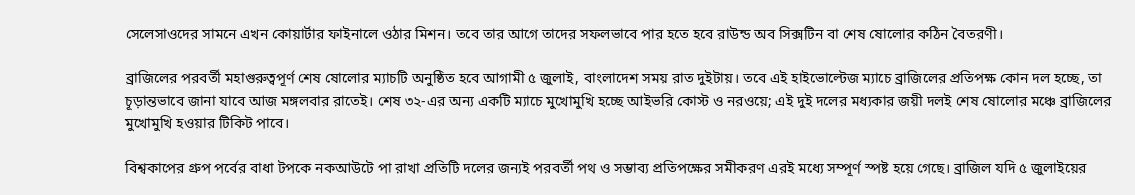সেলেসাওদের সামনে এখন কোয়ার্টার ফাইনালে ওঠার মিশন। তবে তার আগে তাদের সফলভাবে পার হতে হবে রাউন্ড অব সিক্সটিন বা শেষ ষোলোর কঠিন বৈতরণী।

ব্রাজিলের পরবর্তী মহাগুরুত্বপূর্ণ শেষ ষোলোর ম্যাচটি অনুষ্ঠিত হবে আগামী ৫ জুলাই, বাংলাদেশ সময় রাত দুইটায়। তবে এই হাইভোল্টেজ ম্যাচে ব্রাজিলের প্রতিপক্ষ কোন দল হচ্ছে, তা চূড়ান্তভাবে জানা যাবে আজ মঙ্গলবার রাতেই। শেষ ৩২-এর অন্য একটি ম্যাচে মুখোমুখি হচ্ছে আইভরি কোস্ট ও নরওয়ে; এই দুই দলের মধ্যকার জয়ী দলই শেষ ষোলোর মঞ্চে ব্রাজিলের মুখোমুখি হওয়ার টিকিট পাবে।

বিশ্বকাপের গ্রুপ পর্বের বাধা টপকে নকআউটে পা রাখা প্রতিটি দলের জন্যই পরবর্তী পথ ও সম্ভাব্য প্রতিপক্ষের সমীকরণ এরই মধ্যে সম্পূর্ণ স্পষ্ট হয়ে গেছে। ব্রাজিল যদি ৫ জুলাইয়ের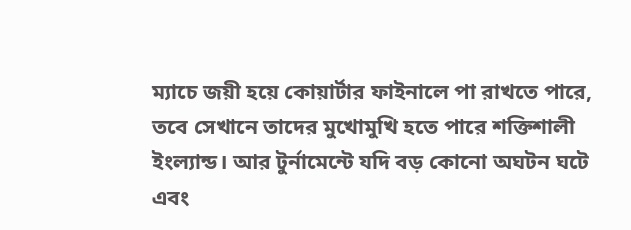ম্যাচে জয়ী হয়ে কোয়ার্টার ফাইনালে পা রাখতে পারে, তবে সেখানে তাদের মুখোমুখি হতে পারে শক্তিশালী ইংল্যান্ড। আর টুর্নামেন্টে যদি বড় কোনো অঘটন ঘটে এবং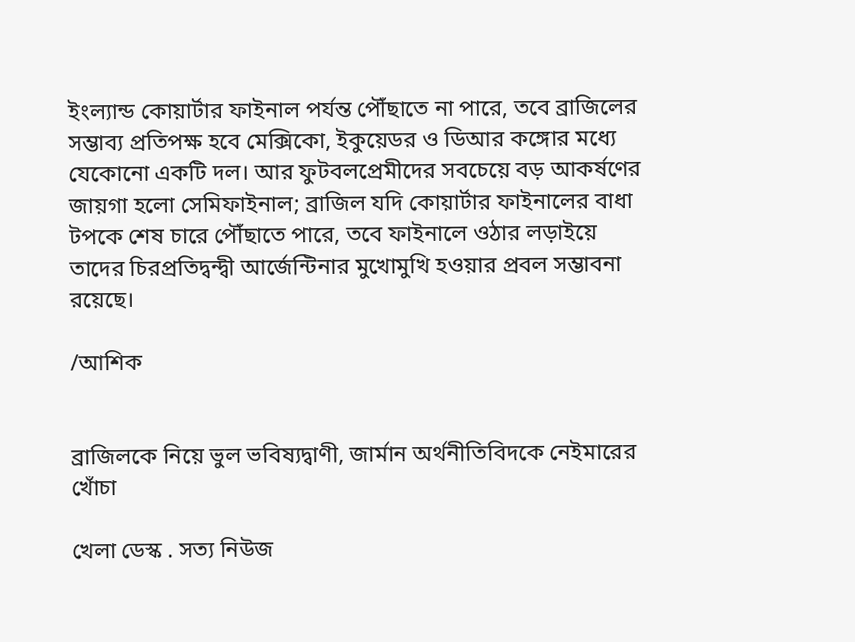ইংল্যান্ড কোয়ার্টার ফাইনাল পর্যন্ত পৌঁছাতে না পারে, তবে ব্রাজিলের সম্ভাব্য প্রতিপক্ষ হবে মেক্সিকো, ইকুয়েডর ও ডিআর কঙ্গোর মধ্যে যেকোনো একটি দল। আর ফুটবলপ্রেমীদের সবচেয়ে বড় আকর্ষণের জায়গা হলো সেমিফাইনাল; ব্রাজিল যদি কোয়ার্টার ফাইনালের বাধা টপকে শেষ চারে পৌঁছাতে পারে, তবে ফাইনালে ওঠার লড়াইয়ে তাদের চিরপ্রতিদ্বন্দ্বী আর্জেন্টিনার মুখোমুখি হওয়ার প্রবল সম্ভাবনা রয়েছে।

/আশিক


ব্রাজিলকে নিয়ে ভুল ভবিষ্যদ্বাণী, জার্মান অর্থনীতিবিদকে নেইমারের খোঁচা

খেলা ডেস্ক . সত্য নিউজ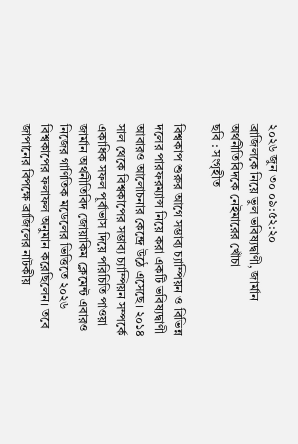২০২৬ জুন ৩০ ০৯:৫২:২০
ব্রাজিলকে নিয়ে ভুল ভবিষ্যদ্বাণী, জার্মান অর্থনীতিবিদকে নেইমারের খোঁচা
ছবি : সংগৃহীত

বিশ্বকাপ শুরুর আগে সম্ভাব্য চ্যাম্পিয়ন ও বিভিন্ন দলের পারফরম্যান্স নিয়ে করা একটি ভবিষ্যদ্বাণী আবারও আলোচনার কেন্দ্রে উঠে এসেছে। ২০১৪ সাল থেকে বিশ্বকাপের সম্ভাব্য চ্যাম্পিয়ন সম্পর্কে একাধিক সফল পূর্বাভাস দিয়ে পরিচিতি পাওয়া জার্মান অর্থনীতিবিদ জোয়াকিম ক্লেমেন্ট এবারও নিজের গাণিতিক মডেলের ভিত্তিতে ২০২৬ বিশ্বকাপের ফলাফল অনুমান করেছিলেন। তবে জাপানের বিপক্ষে ব্রাজিলের নাটকীয়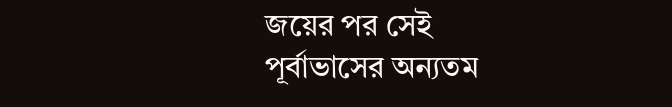জয়ের পর সেই পূর্বাভাসের অন্যতম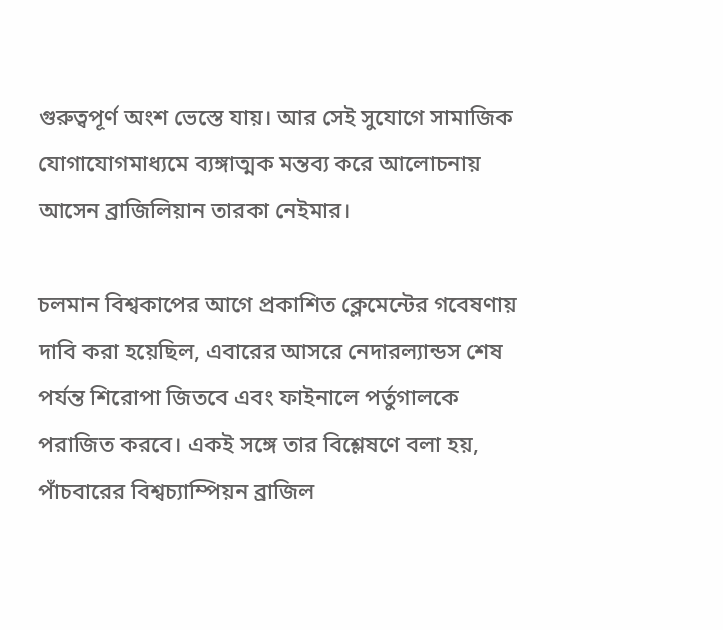গুরুত্বপূর্ণ অংশ ভেস্তে যায়। আর সেই সুযোগে সামাজিক যোগাযোগমাধ্যমে ব্যঙ্গাত্মক মন্তব্য করে আলোচনায় আসেন ব্রাজিলিয়ান তারকা নেইমার।

চলমান বিশ্বকাপের আগে প্রকাশিত ক্লেমেন্টের গবেষণায় দাবি করা হয়েছিল, এবারের আসরে নেদারল্যান্ডস শেষ পর্যন্ত শিরোপা জিতবে এবং ফাইনালে পর্তুগালকে পরাজিত করবে। একই সঙ্গে তার বিশ্লেষণে বলা হয়, পাঁচবারের বিশ্বচ্যাম্পিয়ন ব্রাজিল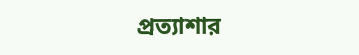প্রত্যাশার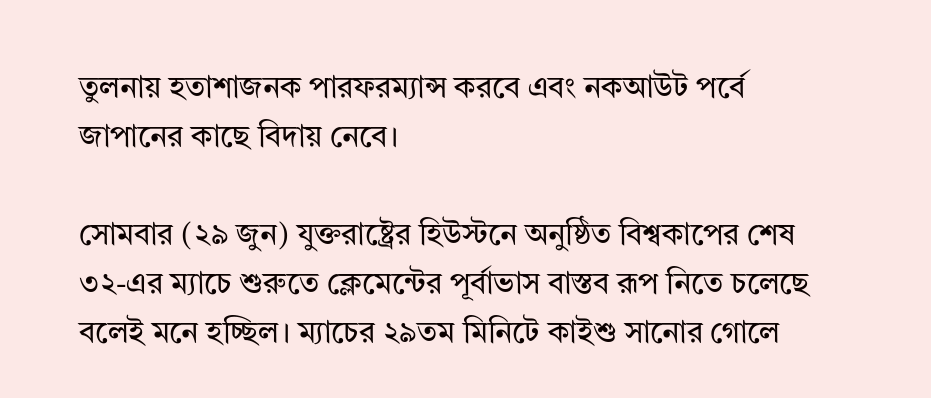তুলনায় হতাশাজনক পারফরম্যান্স করবে এবং নকআউট পর্বে জাপানের কাছে বিদায় নেবে।

সোমবার (২৯ জুন) যুক্তরাষ্ট্রের হিউস্টনে অনুষ্ঠিত বিশ্বকাপের শেষ ৩২-এর ম্যাচে শুরুতে ক্লেমেন্টের পূর্বাভাস বাস্তব রূপ নিতে চলেছে বলেই মনে হচ্ছিল। ম্যাচের ২৯তম মিনিটে কাইশু সানোর গোলে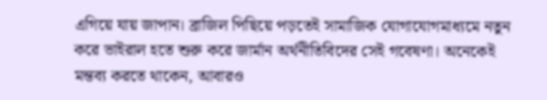এগিয়ে যায় জাপান। ব্রাজিল পিছিয়ে পড়তেই সামাজিক যোগাযোগমাধ্যমে নতুন করে ভাইরাল হতে শুরু করে জার্মান অর্থনীতিবিদের সেই গবেষণা। অনেকেই মন্তব্য করতে থাকেন, আবারও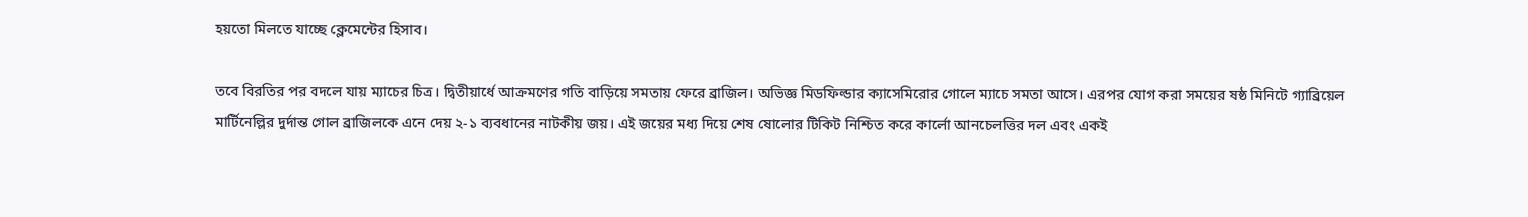হয়তো মিলতে যাচ্ছে ক্লেমেন্টের হিসাব।

তবে বিরতির পর বদলে যায় ম্যাচের চিত্র। দ্বিতীয়ার্ধে আক্রমণের গতি বাড়িয়ে সমতায় ফেরে ব্রাজিল। অভিজ্ঞ মিডফিল্ডার ক্যাসেমিরোর গোলে ম্যাচে সমতা আসে। এরপর যোগ করা সময়ের ষষ্ঠ মিনিটে গ্যাব্রিয়েল মার্টিনেল্লির দুর্দান্ত গোল ব্রাজিলকে এনে দেয় ২-১ ব্যবধানের নাটকীয় জয়। এই জয়ের মধ্য দিয়ে শেষ ষোলোর টিকিট নিশ্চিত করে কার্লো আনচেলত্তির দল এবং একই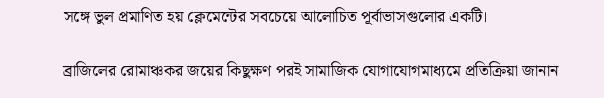সঙ্গে ভুল প্রমাণিত হয় ক্লেমেন্টের সবচেয়ে আলোচিত পূর্বাভাসগুলোর একটি।

ব্রাজিলের রোমাঞ্চকর জয়ের কিছুক্ষণ পরই সামাজিক যোগাযোগমাধ্যমে প্রতিক্রিয়া জানান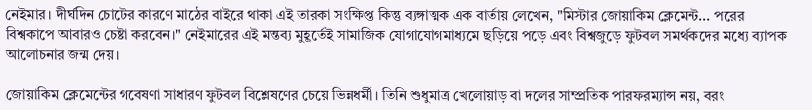নেইমার। দীর্ঘদিন চোটের কারণে মাঠের বাইরে থাকা এই তারকা সংক্ষিপ্ত কিন্তু ব্যঙ্গাত্মক এক বার্তায় লেখেন, "মিস্টার জোয়াকিম ক্লেমেন্ট... পরের বিশ্বকাপে আবারও চেষ্টা করবেন।" নেইমারের এই মন্তব্য মুহূর্তেই সামাজিক যোগাযোগমাধ্যমে ছড়িয়ে পড়ে এবং বিশ্বজুড়ে ফুটবল সমর্থকদের মধ্যে ব্যাপক আলোচনার জন্ম দেয়।

জোয়াকিম ক্লেমেন্টের গবেষণা সাধারণ ফুটবল বিশ্লেষণের চেয়ে ভিন্নধর্মী। তিনি শুধুমাত্র খেলোয়াড় বা দলের সাম্প্রতিক পারফরম্যান্স নয়, বরং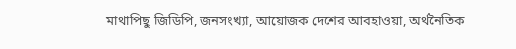মাথাপিছু জিডিপি, জনসংখ্যা, আয়োজক দেশের আবহাওয়া, অর্থনৈতিক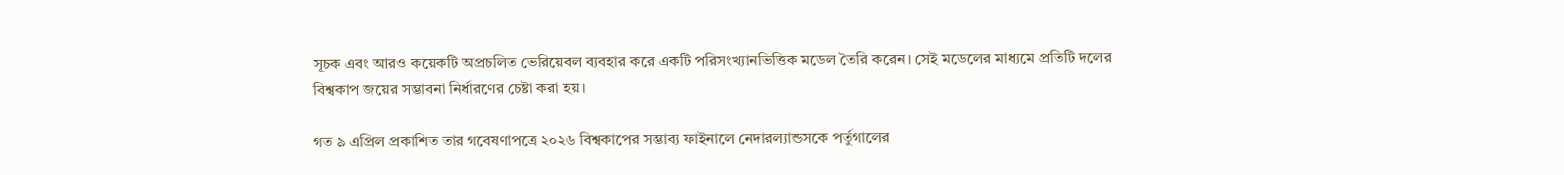সূচক এবং আরও কয়েকটি অপ্রচলিত ভেরিয়েবল ব্যবহার করে একটি পরিসংখ্যানভিত্তিক মডেল তৈরি করেন। সেই মডেলের মাধ্যমে প্রতিটি দলের বিশ্বকাপ জয়ের সম্ভাবনা নির্ধারণের চেষ্টা করা হয়।

গত ৯ এপ্রিল প্রকাশিত তার গবেষণাপত্রে ২০২৬ বিশ্বকাপের সম্ভাব্য ফাইনালে নেদারল্যান্ডসকে পর্তুগালের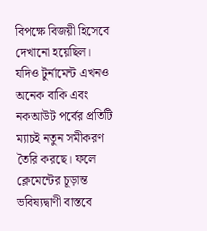বিপক্ষে বিজয়ী হিসেবে দেখানো হয়েছিল। যদিও টুর্নামেন্ট এখনও অনেক বাকি এবং নকআউট পর্বের প্রতিটি ম্যাচই নতুন সমীকরণ তৈরি করছে। ফলে ক্লেমেন্টের চূড়ান্ত ভবিষ্যদ্বাণী বাস্তবে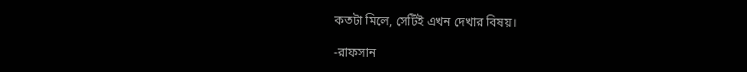কতটা মিলে, সেটিই এখন দেখার বিষয়।

-রাফসান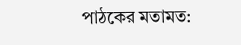পাঠকের মতামত: